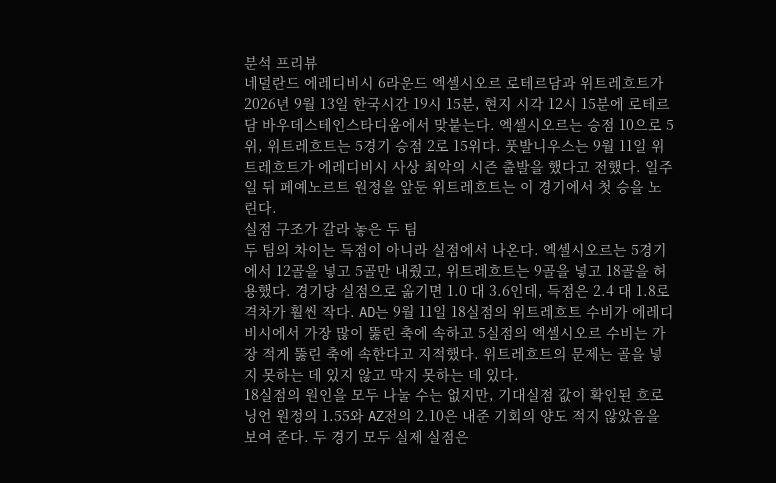분석 프리뷰
네덜란드 에레디비시 6라운드 엑셀시오르 로테르담과 위트레흐트가 2026년 9월 13일 한국시간 19시 15분, 현지 시각 12시 15분에 로테르담 바우데스테인스타디움에서 맞붙는다. 엑셀시오르는 승점 10으로 5위, 위트레흐트는 5경기 승점 2로 15위다. 풋발니우스는 9월 11일 위트레흐트가 에레디비시 사상 최악의 시즌 출발을 했다고 전했다. 일주일 뒤 페예노르트 원정을 앞둔 위트레흐트는 이 경기에서 첫 승을 노린다.
실점 구조가 갈라 놓은 두 팀
두 팀의 차이는 득점이 아니라 실점에서 나온다. 엑셀시오르는 5경기에서 12골을 넣고 5골만 내줬고, 위트레흐트는 9골을 넣고 18골을 허용했다. 경기당 실점으로 옮기면 1.0 대 3.6인데, 득점은 2.4 대 1.8로 격차가 훨씬 작다. AD는 9월 11일 18실점의 위트레흐트 수비가 에레디비시에서 가장 많이 뚫린 축에 속하고 5실점의 엑셀시오르 수비는 가장 적게 뚫린 축에 속한다고 지적했다. 위트레흐트의 문제는 골을 넣지 못하는 데 있지 않고 막지 못하는 데 있다.
18실점의 원인을 모두 나눌 수는 없지만, 기대실점 값이 확인된 흐로닝언 원정의 1.55와 AZ전의 2.10은 내준 기회의 양도 적지 않았음을 보여 준다. 두 경기 모두 실제 실점은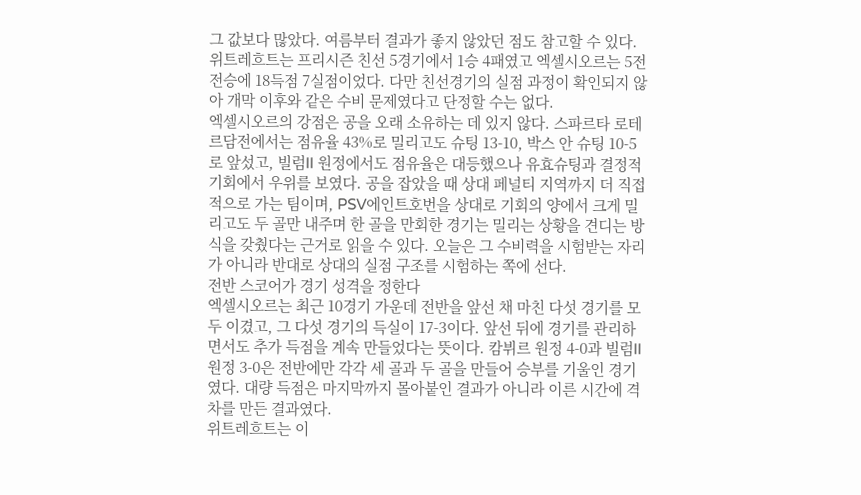그 값보다 많았다. 여름부터 결과가 좋지 않았던 점도 참고할 수 있다. 위트레흐트는 프리시즌 친선 5경기에서 1승 4패였고 엑셀시오르는 5전 전승에 18득점 7실점이었다. 다만 친선경기의 실점 과정이 확인되지 않아 개막 이후와 같은 수비 문제였다고 단정할 수는 없다.
엑셀시오르의 강점은 공을 오래 소유하는 데 있지 않다. 스파르타 로테르담전에서는 점유율 43%로 밀리고도 슈팅 13-10, 박스 안 슈팅 10-5로 앞섰고, 빌럼II 원정에서도 점유율은 대등했으나 유효슈팅과 결정적 기회에서 우위를 보였다. 공을 잡았을 때 상대 페널티 지역까지 더 직접적으로 가는 팀이며, PSV에인트호번을 상대로 기회의 양에서 크게 밀리고도 두 골만 내주며 한 골을 만회한 경기는 밀리는 상황을 견디는 방식을 갖췄다는 근거로 읽을 수 있다. 오늘은 그 수비력을 시험받는 자리가 아니라 반대로 상대의 실점 구조를 시험하는 쪽에 선다.
전반 스코어가 경기 성격을 정한다
엑셀시오르는 최근 10경기 가운데 전반을 앞선 채 마친 다섯 경기를 모두 이겼고, 그 다섯 경기의 득실이 17-3이다. 앞선 뒤에 경기를 관리하면서도 추가 득점을 계속 만들었다는 뜻이다. 캄뷔르 원정 4-0과 빌럼II 원정 3-0은 전반에만 각각 세 골과 두 골을 만들어 승부를 기울인 경기였다. 대량 득점은 마지막까지 몰아붙인 결과가 아니라 이른 시간에 격차를 만든 결과였다.
위트레흐트는 이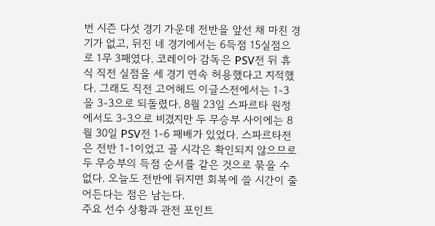번 시즌 다섯 경기 가운데 전반을 앞선 채 마친 경기가 없고, 뒤진 네 경기에서는 6득점 15실점으로 1무 3패였다. 코레이아 감독은 PSV전 뒤 휴식 직전 실점을 세 경기 연속 허용했다고 지적했다. 그래도 직전 고어헤드 이글스전에서는 1-3을 3-3으로 되돌렸다. 8월 23일 스파르타 원정에서도 3-3으로 비겼지만 두 무승부 사이에는 8월 30일 PSV전 1-6 패배가 있었다. 스파르타전은 전반 1-1이었고 골 시각은 확인되지 않으므로 두 무승부의 득점 순서를 같은 것으로 묶을 수 없다. 오늘도 전반에 뒤지면 회복에 쓸 시간이 줄어든다는 점은 남는다.
주요 선수 상황과 관전 포인트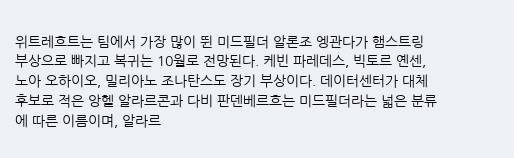위트레흐트는 팀에서 가장 많이 뛴 미드필더 알론조 엥관다가 햄스트링 부상으로 빠지고 복귀는 10월로 전망된다. 케빈 파레데스, 빅토르 옌센, 노아 오하이오, 밀리아노 조나탄스도 장기 부상이다. 데이터센터가 대체 후보로 적은 앙헬 알라르콘과 다비 판덴베르흐는 미드필더라는 넓은 분류에 따른 이름이며, 알라르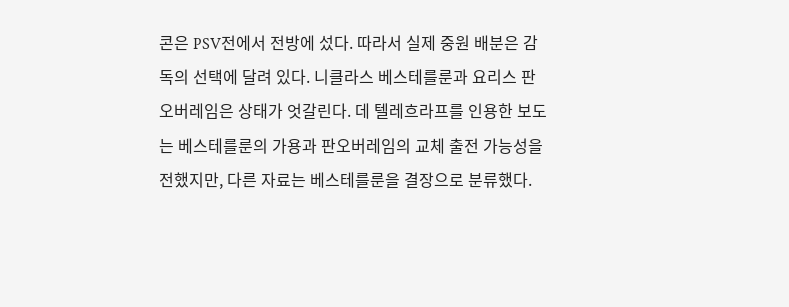콘은 PSV전에서 전방에 섰다. 따라서 실제 중원 배분은 감독의 선택에 달려 있다. 니클라스 베스테를룬과 요리스 판오버레임은 상태가 엇갈린다. 데 텔레흐라프를 인용한 보도는 베스테를룬의 가용과 판오버레임의 교체 출전 가능성을 전했지만, 다른 자료는 베스테를룬을 결장으로 분류했다.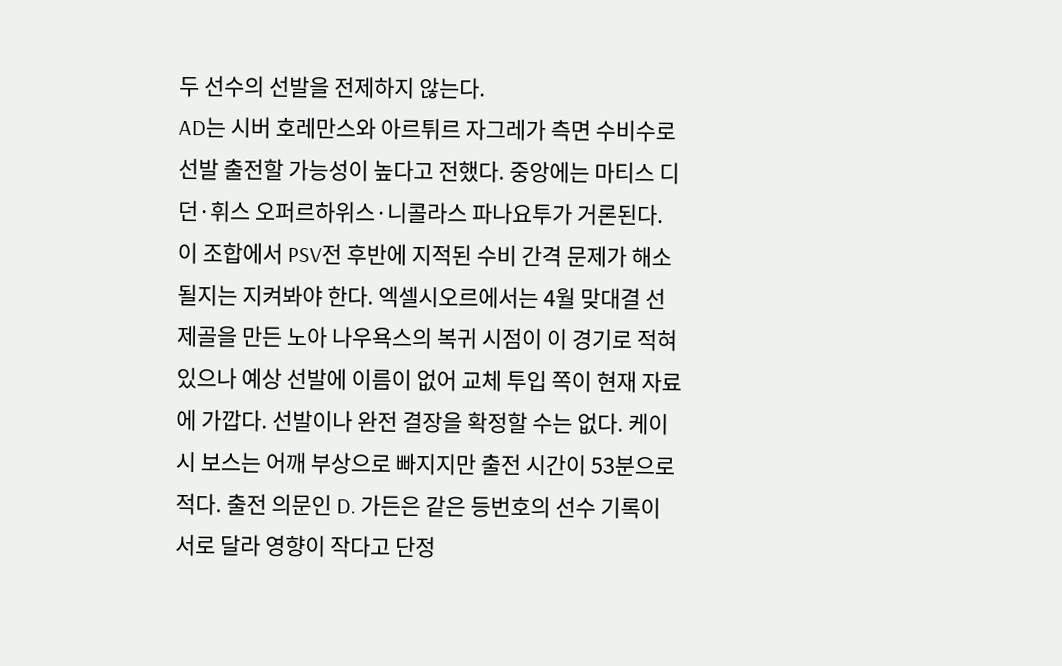두 선수의 선발을 전제하지 않는다.
AD는 시버 호레만스와 아르튀르 자그레가 측면 수비수로 선발 출전할 가능성이 높다고 전했다. 중앙에는 마티스 디던·휘스 오퍼르하위스·니콜라스 파나요투가 거론된다. 이 조합에서 PSV전 후반에 지적된 수비 간격 문제가 해소될지는 지켜봐야 한다. 엑셀시오르에서는 4월 맞대결 선제골을 만든 노아 나우욕스의 복귀 시점이 이 경기로 적혀 있으나 예상 선발에 이름이 없어 교체 투입 쪽이 현재 자료에 가깝다. 선발이나 완전 결장을 확정할 수는 없다. 케이시 보스는 어깨 부상으로 빠지지만 출전 시간이 53분으로 적다. 출전 의문인 D. 가든은 같은 등번호의 선수 기록이 서로 달라 영향이 작다고 단정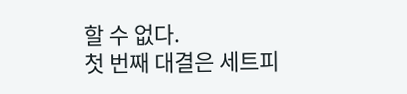할 수 없다.
첫 번째 대결은 세트피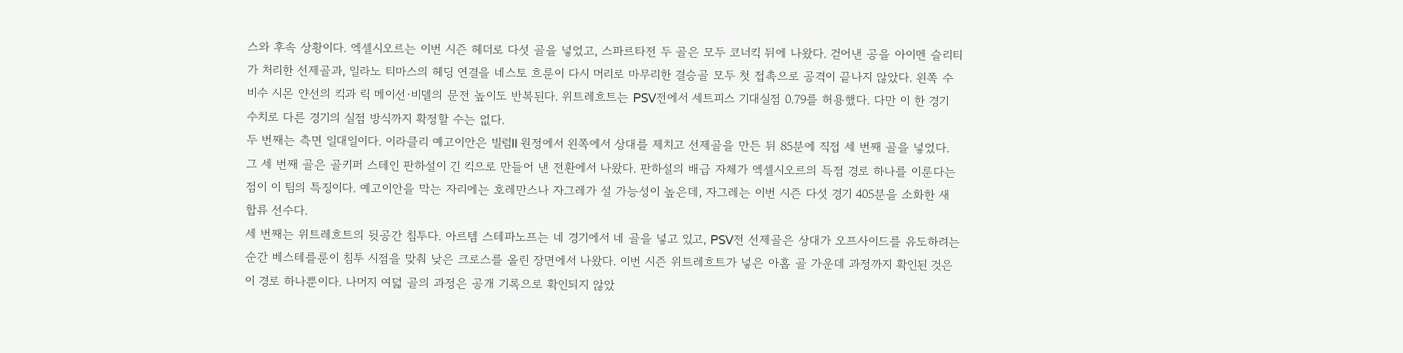스와 후속 상황이다. 엑셀시오르는 이번 시즌 헤더로 다섯 골을 넣었고, 스파르타전 두 골은 모두 코너킥 뒤에 나왔다. 걷어낸 공을 아이멘 슬리티가 처리한 선제골과, 일라노 티마스의 헤딩 연결을 네스토 흐룬이 다시 머리로 마무리한 결승골 모두 첫 접촉으로 공격이 끝나지 않았다. 왼쪽 수비수 시몬 얀선의 킥과 릭 메이선·비델의 문전 높이도 반복된다. 위트레흐트는 PSV전에서 세트피스 기대실점 0.79를 허용했다. 다만 이 한 경기 수치로 다른 경기의 실점 방식까지 확정할 수는 없다.
두 번째는 측면 일대일이다. 이라클리 예고이안은 빌럼II 원정에서 왼쪽에서 상대를 제치고 선제골을 만든 뒤 85분에 직접 세 번째 골을 넣었다. 그 세 번째 골은 골키퍼 스테인 판하설이 긴 킥으로 만들어 낸 전환에서 나왔다. 판하설의 배급 자체가 엑셀시오르의 득점 경로 하나를 이룬다는 점이 이 팀의 특징이다. 예고이안을 막는 자리에는 호레만스나 자그레가 설 가능성이 높은데, 자그레는 이번 시즌 다섯 경기 405분을 소화한 새 합류 선수다.
세 번째는 위트레흐트의 뒷공간 침투다. 아르템 스테파노프는 네 경기에서 네 골을 넣고 있고, PSV전 선제골은 상대가 오프사이드를 유도하려는 순간 베스테를룬이 침투 시점을 맞춰 낮은 크로스를 올린 장면에서 나왔다. 이번 시즌 위트레흐트가 넣은 아홉 골 가운데 과정까지 확인된 것은 이 경로 하나뿐이다. 나머지 여덟 골의 과정은 공개 기록으로 확인되지 않았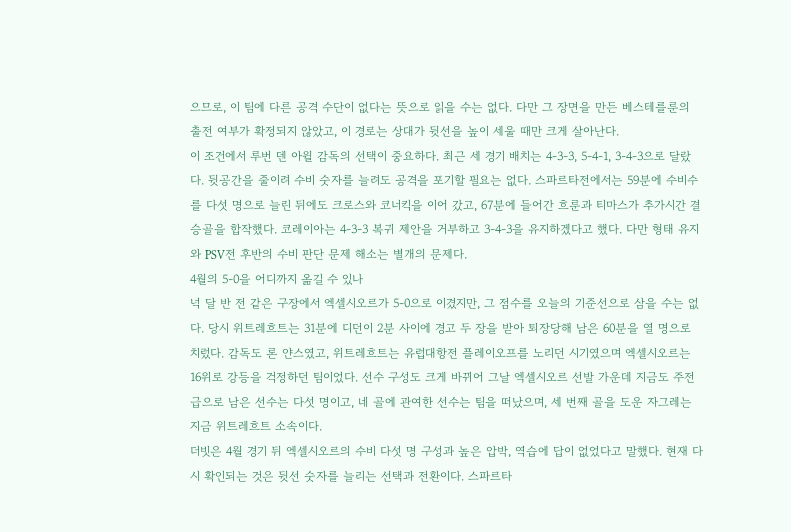으므로, 이 팀에 다른 공격 수단이 없다는 뜻으로 읽을 수는 없다. 다만 그 장면을 만든 베스테를룬의 출전 여부가 확정되지 않았고, 이 경로는 상대가 뒷선을 높이 세울 때만 크게 살아난다.
이 조건에서 루번 덴 아윌 감독의 선택이 중요하다. 최근 세 경기 배치는 4-3-3, 5-4-1, 3-4-3으로 달랐다. 뒷공간을 줄이려 수비 숫자를 늘려도 공격을 포기할 필요는 없다. 스파르타전에서는 59분에 수비수를 다섯 명으로 늘린 뒤에도 크로스와 코너킥을 이어 갔고, 67분에 들어간 흐룬과 티마스가 추가시간 결승골을 합작했다. 코레이아는 4-3-3 복귀 제안을 거부하고 3-4-3을 유지하겠다고 했다. 다만 형태 유지와 PSV전 후반의 수비 판단 문제 해소는 별개의 문제다.
4월의 5-0을 어디까지 옮길 수 있나
넉 달 반 전 같은 구장에서 엑셀시오르가 5-0으로 이겼지만, 그 점수를 오늘의 기준선으로 삼을 수는 없다. 당시 위트레흐트는 31분에 디던이 2분 사이에 경고 두 장을 받아 퇴장당해 남은 60분을 열 명으로 치렀다. 감독도 론 얀스였고, 위트레흐트는 유럽대항전 플레이오프를 노리던 시기였으며 엑셀시오르는 16위로 강등을 걱정하던 팀이었다. 선수 구성도 크게 바뀌어 그날 엑셀시오르 선발 가운데 지금도 주전급으로 남은 선수는 다섯 명이고, 네 골에 관여한 선수는 팀을 떠났으며, 세 번째 골을 도운 자그레는 지금 위트레흐트 소속이다.
더빗은 4월 경기 뒤 엑셀시오르의 수비 다섯 명 구성과 높은 압박, 역습에 답이 없었다고 말했다. 현재 다시 확인되는 것은 뒷선 숫자를 늘리는 선택과 전환이다. 스파르타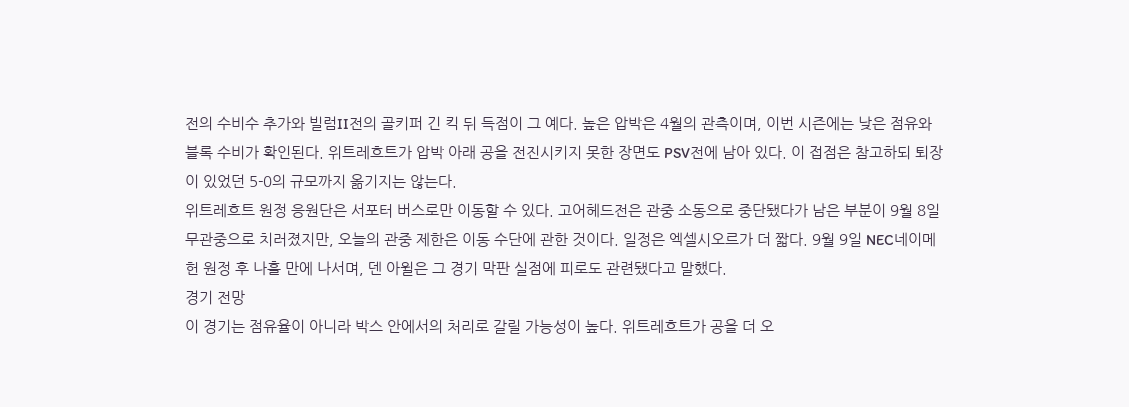전의 수비수 추가와 빌럼II전의 골키퍼 긴 킥 뒤 득점이 그 예다. 높은 압박은 4월의 관측이며, 이번 시즌에는 낮은 점유와 블록 수비가 확인된다. 위트레흐트가 압박 아래 공을 전진시키지 못한 장면도 PSV전에 남아 있다. 이 접점은 참고하되 퇴장이 있었던 5-0의 규모까지 옮기지는 않는다.
위트레흐트 원정 응원단은 서포터 버스로만 이동할 수 있다. 고어헤드전은 관중 소동으로 중단됐다가 남은 부분이 9월 8일 무관중으로 치러졌지만, 오늘의 관중 제한은 이동 수단에 관한 것이다. 일정은 엑셀시오르가 더 짧다. 9월 9일 NEC네이메헌 원정 후 나흘 만에 나서며, 덴 아윌은 그 경기 막판 실점에 피로도 관련됐다고 말했다.
경기 전망
이 경기는 점유율이 아니라 박스 안에서의 처리로 갈릴 가능성이 높다. 위트레흐트가 공을 더 오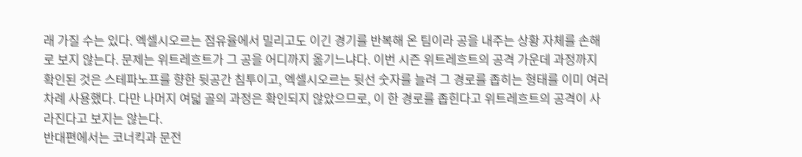래 가질 수는 있다. 엑셀시오르는 점유율에서 밀리고도 이긴 경기를 반복해 온 팀이라 공을 내주는 상황 자체를 손해로 보지 않는다. 문제는 위트레흐트가 그 공을 어디까지 옮기느냐다. 이번 시즌 위트레흐트의 공격 가운데 과정까지 확인된 것은 스테파노프를 향한 뒷공간 침투이고, 엑셀시오르는 뒷선 숫자를 늘려 그 경로를 좁히는 형태를 이미 여러 차례 사용했다. 다만 나머지 여덟 골의 과정은 확인되지 않았으므로, 이 한 경로를 좁힌다고 위트레흐트의 공격이 사라진다고 보지는 않는다.
반대편에서는 코너킥과 문전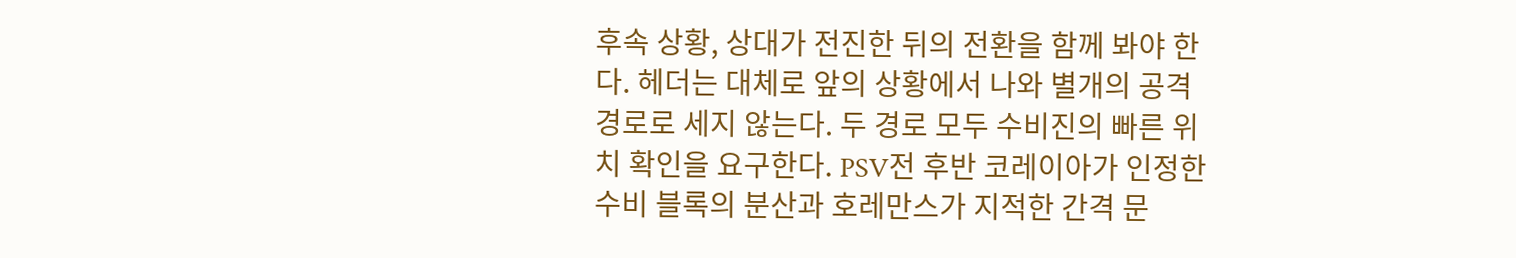후속 상황, 상대가 전진한 뒤의 전환을 함께 봐야 한다. 헤더는 대체로 앞의 상황에서 나와 별개의 공격 경로로 세지 않는다. 두 경로 모두 수비진의 빠른 위치 확인을 요구한다. PSV전 후반 코레이아가 인정한 수비 블록의 분산과 호레만스가 지적한 간격 문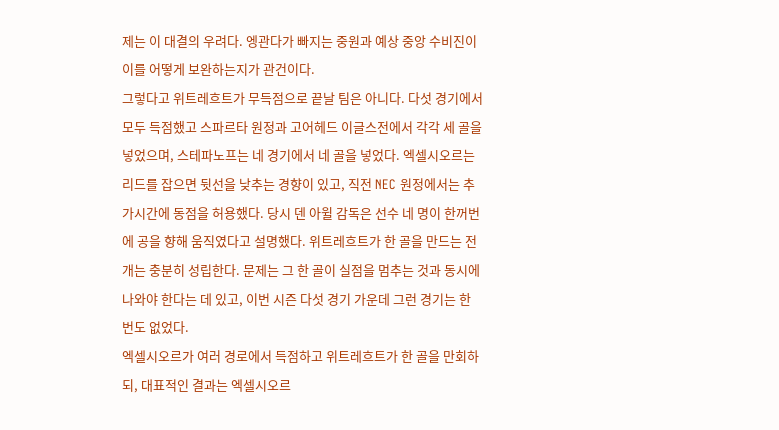제는 이 대결의 우려다. 엥관다가 빠지는 중원과 예상 중앙 수비진이 이를 어떻게 보완하는지가 관건이다.
그렇다고 위트레흐트가 무득점으로 끝날 팀은 아니다. 다섯 경기에서 모두 득점했고 스파르타 원정과 고어헤드 이글스전에서 각각 세 골을 넣었으며, 스테파노프는 네 경기에서 네 골을 넣었다. 엑셀시오르는 리드를 잡으면 뒷선을 낮추는 경향이 있고, 직전 NEC 원정에서는 추가시간에 동점을 허용했다. 당시 덴 아윌 감독은 선수 네 명이 한꺼번에 공을 향해 움직였다고 설명했다. 위트레흐트가 한 골을 만드는 전개는 충분히 성립한다. 문제는 그 한 골이 실점을 멈추는 것과 동시에 나와야 한다는 데 있고, 이번 시즌 다섯 경기 가운데 그런 경기는 한 번도 없었다.
엑셀시오르가 여러 경로에서 득점하고 위트레흐트가 한 골을 만회하되, 대표적인 결과는 엑셀시오르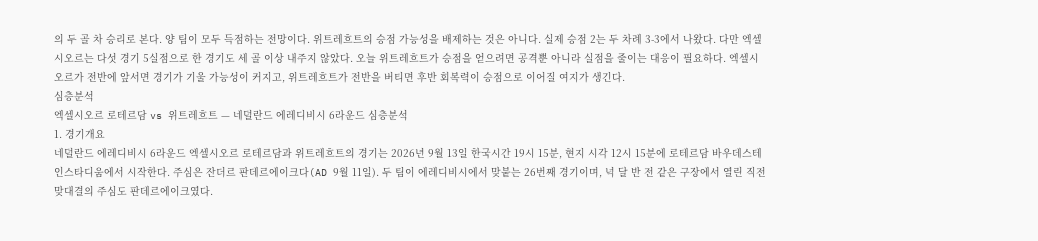의 두 골 차 승리로 본다. 양 팀이 모두 득점하는 전망이다. 위트레흐트의 승점 가능성을 배제하는 것은 아니다. 실제 승점 2는 두 차례 3-3에서 나왔다. 다만 엑셀시오르는 다섯 경기 5실점으로 한 경기도 세 골 이상 내주지 않았다. 오늘 위트레흐트가 승점을 얻으려면 공격뿐 아니라 실점을 줄이는 대응이 필요하다. 엑셀시오르가 전반에 앞서면 경기가 기울 가능성이 커지고, 위트레흐트가 전반을 버티면 후반 회복력이 승점으로 이어질 여지가 생긴다.
심층분석
엑셀시오르 로테르담 vs 위트레흐트 — 네덜란드 에레디비시 6라운드 심층분석
1. 경기개요
네덜란드 에레디비시 6라운드 엑셀시오르 로테르담과 위트레흐트의 경기는 2026년 9월 13일 한국시간 19시 15분, 현지 시각 12시 15분에 로테르담 바우데스테인스타디움에서 시작한다. 주심은 잔더르 판데르에이크다(AD 9월 11일). 두 팀이 에레디비시에서 맞붙는 26번째 경기이며, 넉 달 반 전 같은 구장에서 열린 직전 맞대결의 주심도 판데르에이크였다.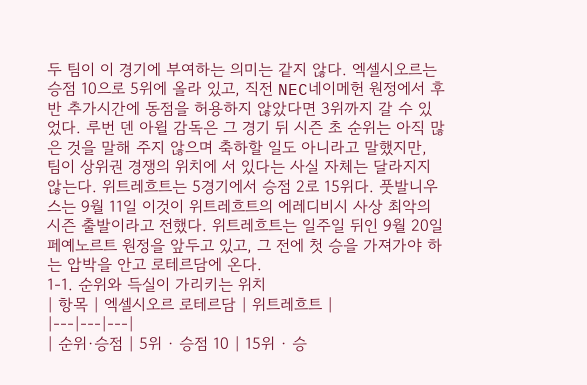두 팀이 이 경기에 부여하는 의미는 같지 않다. 엑셀시오르는 승점 10으로 5위에 올라 있고, 직전 NEC네이메헌 원정에서 후반 추가시간에 동점을 허용하지 않았다면 3위까지 갈 수 있었다. 루번 덴 아윌 감독은 그 경기 뒤 시즌 초 순위는 아직 많은 것을 말해 주지 않으며 축하할 일도 아니라고 말했지만, 팀이 상위권 경쟁의 위치에 서 있다는 사실 자체는 달라지지 않는다. 위트레흐트는 5경기에서 승점 2로 15위다. 풋발니우스는 9월 11일 이것이 위트레흐트의 에레디비시 사상 최악의 시즌 출발이라고 전했다. 위트레흐트는 일주일 뒤인 9월 20일 페예노르트 원정을 앞두고 있고, 그 전에 첫 승을 가져가야 하는 압박을 안고 로테르담에 온다.
1-1. 순위와 득실이 가리키는 위치
| 항목 | 엑셀시오르 로테르담 | 위트레흐트 |
|---|---|---|
| 순위·승점 | 5위 · 승점 10 | 15위 · 승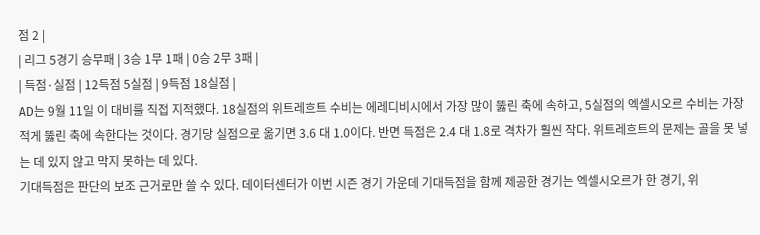점 2 |
| 리그 5경기 승무패 | 3승 1무 1패 | 0승 2무 3패 |
| 득점·실점 | 12득점 5실점 | 9득점 18실점 |
AD는 9월 11일 이 대비를 직접 지적했다. 18실점의 위트레흐트 수비는 에레디비시에서 가장 많이 뚫린 축에 속하고, 5실점의 엑셀시오르 수비는 가장 적게 뚫린 축에 속한다는 것이다. 경기당 실점으로 옮기면 3.6 대 1.0이다. 반면 득점은 2.4 대 1.8로 격차가 훨씬 작다. 위트레흐트의 문제는 골을 못 넣는 데 있지 않고 막지 못하는 데 있다.
기대득점은 판단의 보조 근거로만 쓸 수 있다. 데이터센터가 이번 시즌 경기 가운데 기대득점을 함께 제공한 경기는 엑셀시오르가 한 경기, 위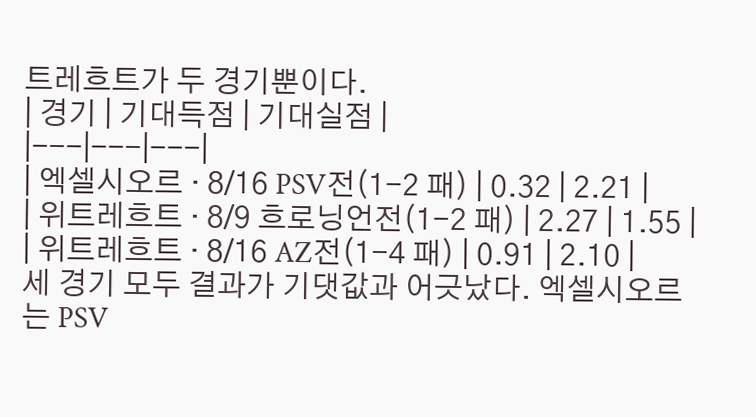트레흐트가 두 경기뿐이다.
| 경기 | 기대득점 | 기대실점 |
|---|---|---|
| 엑셀시오르 · 8/16 PSV전(1-2 패) | 0.32 | 2.21 |
| 위트레흐트 · 8/9 흐로닝언전(1-2 패) | 2.27 | 1.55 |
| 위트레흐트 · 8/16 AZ전(1-4 패) | 0.91 | 2.10 |
세 경기 모두 결과가 기댓값과 어긋났다. 엑셀시오르는 PSV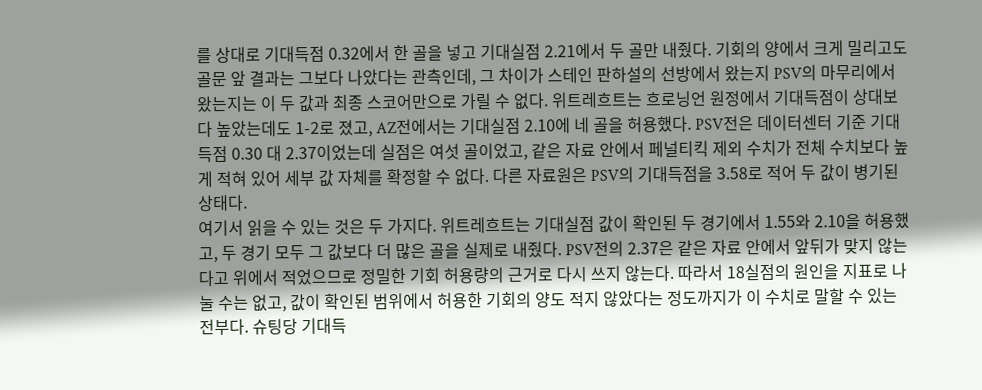를 상대로 기대득점 0.32에서 한 골을 넣고 기대실점 2.21에서 두 골만 내줬다. 기회의 양에서 크게 밀리고도 골문 앞 결과는 그보다 나았다는 관측인데, 그 차이가 스테인 판하설의 선방에서 왔는지 PSV의 마무리에서 왔는지는 이 두 값과 최종 스코어만으로 가릴 수 없다. 위트레흐트는 흐로닝언 원정에서 기대득점이 상대보다 높았는데도 1-2로 졌고, AZ전에서는 기대실점 2.10에 네 골을 허용했다. PSV전은 데이터센터 기준 기대득점 0.30 대 2.37이었는데 실점은 여섯 골이었고, 같은 자료 안에서 페널티킥 제외 수치가 전체 수치보다 높게 적혀 있어 세부 값 자체를 확정할 수 없다. 다른 자료원은 PSV의 기대득점을 3.58로 적어 두 값이 병기된 상태다.
여기서 읽을 수 있는 것은 두 가지다. 위트레흐트는 기대실점 값이 확인된 두 경기에서 1.55와 2.10을 허용했고, 두 경기 모두 그 값보다 더 많은 골을 실제로 내줬다. PSV전의 2.37은 같은 자료 안에서 앞뒤가 맞지 않는다고 위에서 적었으므로 정밀한 기회 허용량의 근거로 다시 쓰지 않는다. 따라서 18실점의 원인을 지표로 나눌 수는 없고, 값이 확인된 범위에서 허용한 기회의 양도 적지 않았다는 정도까지가 이 수치로 말할 수 있는 전부다. 슈팅당 기대득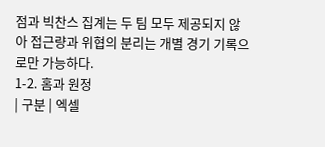점과 빅찬스 집계는 두 팀 모두 제공되지 않아 접근량과 위협의 분리는 개별 경기 기록으로만 가능하다.
1-2. 홈과 원정
| 구분 | 엑셀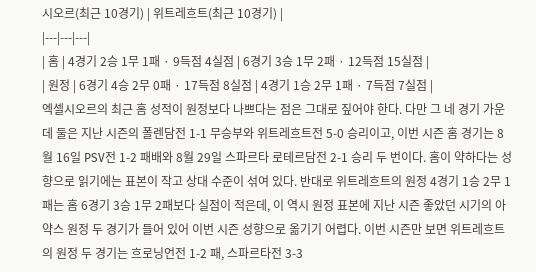시오르(최근 10경기) | 위트레흐트(최근 10경기) |
|---|---|---|
| 홈 | 4경기 2승 1무 1패 · 9득점 4실점 | 6경기 3승 1무 2패 · 12득점 15실점 |
| 원정 | 6경기 4승 2무 0패 · 17득점 8실점 | 4경기 1승 2무 1패 · 7득점 7실점 |
엑셀시오르의 최근 홈 성적이 원정보다 나쁘다는 점은 그대로 짚어야 한다. 다만 그 네 경기 가운데 둘은 지난 시즌의 폴렌담전 1-1 무승부와 위트레흐트전 5-0 승리이고, 이번 시즌 홈 경기는 8월 16일 PSV전 1-2 패배와 8월 29일 스파르타 로테르담전 2-1 승리 두 번이다. 홈이 약하다는 성향으로 읽기에는 표본이 작고 상대 수준이 섞여 있다. 반대로 위트레흐트의 원정 4경기 1승 2무 1패는 홈 6경기 3승 1무 2패보다 실점이 적은데, 이 역시 원정 표본에 지난 시즌 좋았던 시기의 아약스 원정 두 경기가 들어 있어 이번 시즌 성향으로 옮기기 어렵다. 이번 시즌만 보면 위트레흐트의 원정 두 경기는 흐로닝언전 1-2 패, 스파르타전 3-3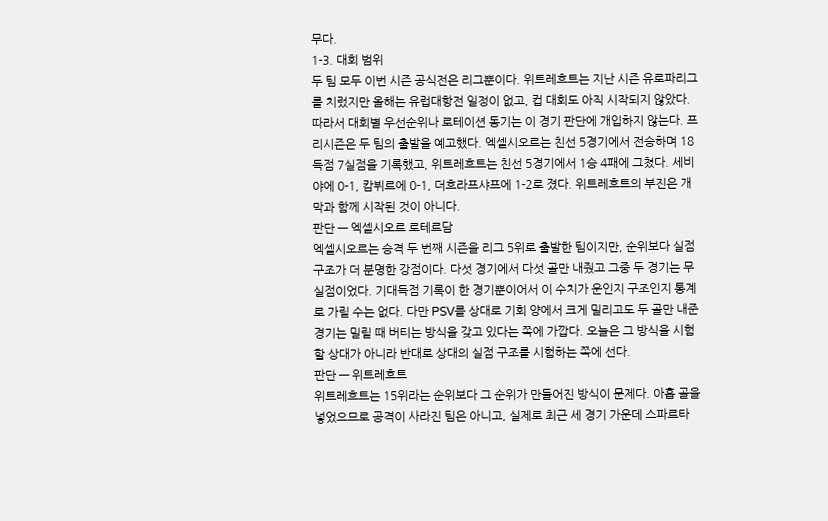무다.
1-3. 대회 범위
두 팀 모두 이번 시즌 공식전은 리그뿐이다. 위트레흐트는 지난 시즌 유로파리그를 치렀지만 올해는 유럽대항전 일정이 없고, 컵 대회도 아직 시작되지 않았다. 따라서 대회별 우선순위나 로테이션 동기는 이 경기 판단에 개입하지 않는다. 프리시즌은 두 팀의 출발을 예고했다. 엑셀시오르는 친선 5경기에서 전승하며 18득점 7실점을 기록했고, 위트레흐트는 친선 5경기에서 1승 4패에 그쳤다. 세비야에 0-1, 캄뷔르에 0-1, 더흐라프샤프에 1-2로 졌다. 위트레흐트의 부진은 개막과 함께 시작된 것이 아니다.
판단 — 엑셀시오르 로테르담
엑셀시오르는 승격 두 번째 시즌을 리그 5위로 출발한 팀이지만, 순위보다 실점 구조가 더 분명한 강점이다. 다섯 경기에서 다섯 골만 내줬고 그중 두 경기는 무실점이었다. 기대득점 기록이 한 경기뿐이어서 이 수치가 운인지 구조인지 통계로 가릴 수는 없다. 다만 PSV를 상대로 기회 양에서 크게 밀리고도 두 골만 내준 경기는 밀릴 때 버티는 방식을 갖고 있다는 쪽에 가깝다. 오늘은 그 방식을 시험할 상대가 아니라 반대로 상대의 실점 구조를 시험하는 쪽에 선다.
판단 — 위트레흐트
위트레흐트는 15위라는 순위보다 그 순위가 만들어진 방식이 문제다. 아홉 골을 넣었으므로 공격이 사라진 팀은 아니고, 실제로 최근 세 경기 가운데 스파르타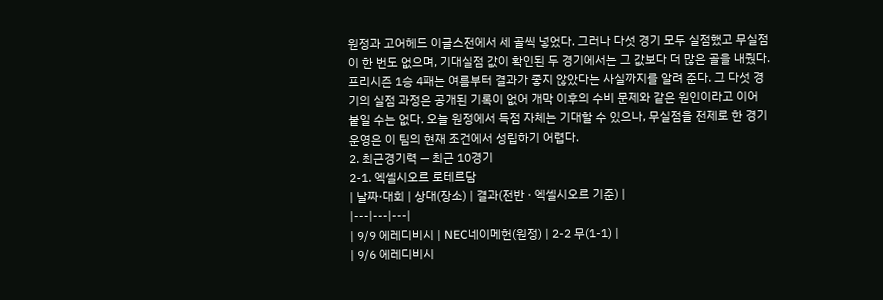원정과 고어헤드 이글스전에서 세 골씩 넣었다. 그러나 다섯 경기 모두 실점했고 무실점이 한 번도 없으며, 기대실점 값이 확인된 두 경기에서는 그 값보다 더 많은 골을 내줬다. 프리시즌 1승 4패는 여름부터 결과가 좋지 않았다는 사실까지를 알려 준다. 그 다섯 경기의 실점 과정은 공개된 기록이 없어 개막 이후의 수비 문제와 같은 원인이라고 이어 붙일 수는 없다. 오늘 원정에서 득점 자체는 기대할 수 있으나, 무실점을 전제로 한 경기 운영은 이 팀의 현재 조건에서 성립하기 어렵다.
2. 최근경기력 — 최근 10경기
2-1. 엑셀시오르 로테르담
| 날짜·대회 | 상대(장소) | 결과(전반 · 엑셀시오르 기준) |
|---|---|---|
| 9/9 에레디비시 | NEC네이메헌(원정) | 2-2 무(1-1) |
| 9/6 에레디비시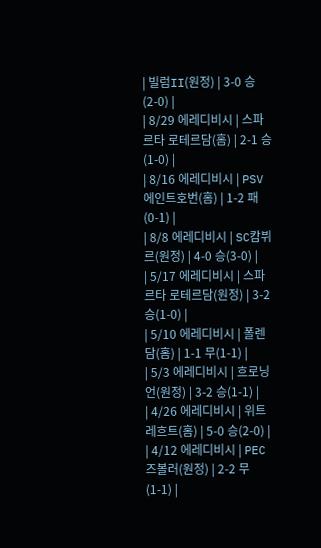| 빌럼II(원정) | 3-0 승(2-0) |
| 8/29 에레디비시 | 스파르타 로테르담(홈) | 2-1 승(1-0) |
| 8/16 에레디비시 | PSV에인트호번(홈) | 1-2 패(0-1) |
| 8/8 에레디비시 | SC캄뷔르(원정) | 4-0 승(3-0) |
| 5/17 에레디비시 | 스파르타 로테르담(원정) | 3-2 승(1-0) |
| 5/10 에레디비시 | 폴렌담(홈) | 1-1 무(1-1) |
| 5/3 에레디비시 | 흐로닝언(원정) | 3-2 승(1-1) |
| 4/26 에레디비시 | 위트레흐트(홈) | 5-0 승(2-0) |
| 4/12 에레디비시 | PEC즈볼러(원정) | 2-2 무(1-1) |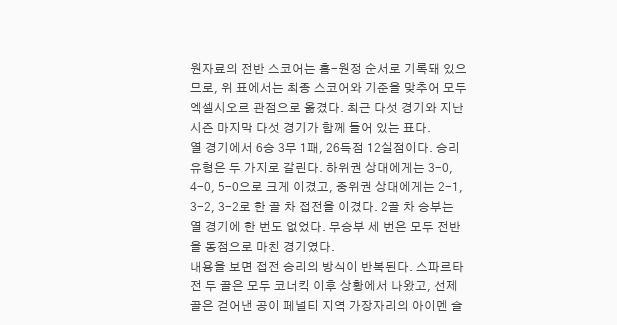원자료의 전반 스코어는 홈-원정 순서로 기록돼 있으므로, 위 표에서는 최종 스코어와 기준을 맞추어 모두 엑셀시오르 관점으로 옮겼다. 최근 다섯 경기와 지난 시즌 마지막 다섯 경기가 함께 들어 있는 표다.
열 경기에서 6승 3무 1패, 26득점 12실점이다. 승리 유형은 두 가지로 갈린다. 하위권 상대에게는 3-0, 4-0, 5-0으로 크게 이겼고, 중위권 상대에게는 2-1, 3-2, 3-2로 한 골 차 접전을 이겼다. 2골 차 승부는 열 경기에 한 번도 없었다. 무승부 세 번은 모두 전반을 동점으로 마친 경기였다.
내용을 보면 접전 승리의 방식이 반복된다. 스파르타전 두 골은 모두 코너킥 이후 상황에서 나왔고, 선제골은 걷어낸 공이 페널티 지역 가장자리의 아이멘 슬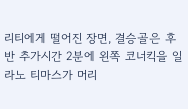리티에게 떨어진 장면, 결승골은 후반 추가시간 2분에 왼쪽 코너킥을 일라노 티마스가 머리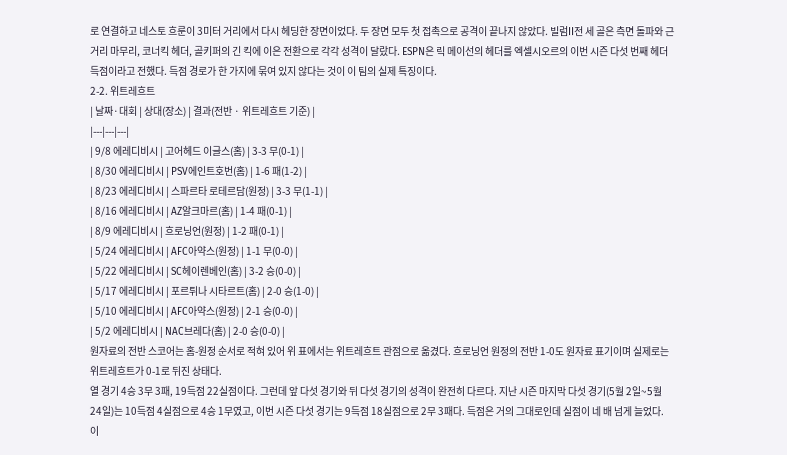로 연결하고 네스토 흐룬이 3미터 거리에서 다시 헤딩한 장면이었다. 두 장면 모두 첫 접촉으로 공격이 끝나지 않았다. 빌럼II전 세 골은 측면 돌파와 근거리 마무리, 코너킥 헤더, 골키퍼의 긴 킥에 이은 전환으로 각각 성격이 달랐다. ESPN은 릭 메이선의 헤더를 엑셀시오르의 이번 시즌 다섯 번째 헤더 득점이라고 전했다. 득점 경로가 한 가지에 묶여 있지 않다는 것이 이 팀의 실제 특징이다.
2-2. 위트레흐트
| 날짜·대회 | 상대(장소) | 결과(전반 · 위트레흐트 기준) |
|---|---|---|
| 9/8 에레디비시 | 고어헤드 이글스(홈) | 3-3 무(0-1) |
| 8/30 에레디비시 | PSV에인트호번(홈) | 1-6 패(1-2) |
| 8/23 에레디비시 | 스파르타 로테르담(원정) | 3-3 무(1-1) |
| 8/16 에레디비시 | AZ알크마르(홈) | 1-4 패(0-1) |
| 8/9 에레디비시 | 흐로닝언(원정) | 1-2 패(0-1) |
| 5/24 에레디비시 | AFC아약스(원정) | 1-1 무(0-0) |
| 5/22 에레디비시 | SC헤이렌베인(홈) | 3-2 승(0-0) |
| 5/17 에레디비시 | 포르튀나 시타르트(홈) | 2-0 승(1-0) |
| 5/10 에레디비시 | AFC아약스(원정) | 2-1 승(0-0) |
| 5/2 에레디비시 | NAC브레다(홈) | 2-0 승(0-0) |
원자료의 전반 스코어는 홈-원정 순서로 적혀 있어 위 표에서는 위트레흐트 관점으로 옮겼다. 흐로닝언 원정의 전반 1-0도 원자료 표기이며 실제로는 위트레흐트가 0-1로 뒤진 상태다.
열 경기 4승 3무 3패, 19득점 22실점이다. 그런데 앞 다섯 경기와 뒤 다섯 경기의 성격이 완전히 다르다. 지난 시즌 마지막 다섯 경기(5월 2일~5월 24일)는 10득점 4실점으로 4승 1무였고, 이번 시즌 다섯 경기는 9득점 18실점으로 2무 3패다. 득점은 거의 그대로인데 실점이 네 배 넘게 늘었다. 이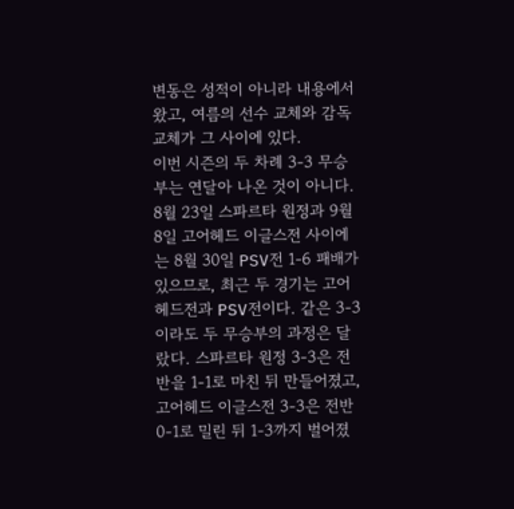변동은 성적이 아니라 내용에서 왔고, 여름의 선수 교체와 감독 교체가 그 사이에 있다.
이번 시즌의 두 차례 3-3 무승부는 연달아 나온 것이 아니다. 8월 23일 스파르타 원정과 9월 8일 고어헤드 이글스전 사이에는 8월 30일 PSV전 1-6 패배가 있으므로, 최근 두 경기는 고어헤드전과 PSV전이다. 같은 3-3이라도 두 무승부의 과정은 달랐다. 스파르타 원정 3-3은 전반을 1-1로 마친 뒤 만들어졌고, 고어헤드 이글스전 3-3은 전반 0-1로 밀린 뒤 1-3까지 벌어졌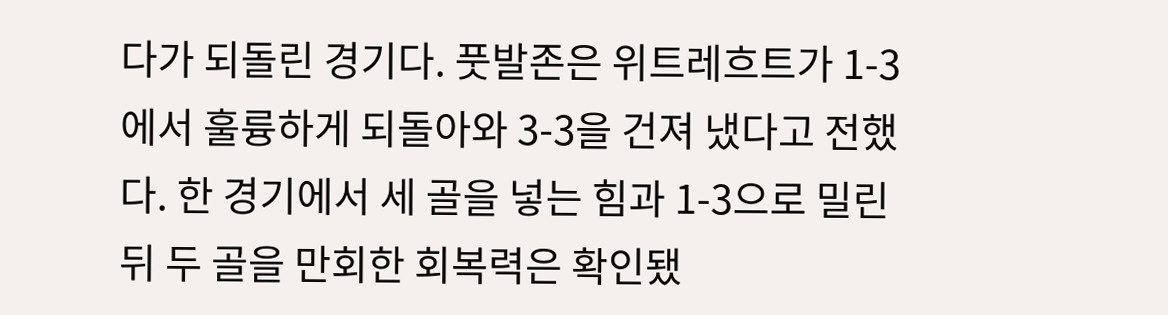다가 되돌린 경기다. 풋발존은 위트레흐트가 1-3에서 훌륭하게 되돌아와 3-3을 건져 냈다고 전했다. 한 경기에서 세 골을 넣는 힘과 1-3으로 밀린 뒤 두 골을 만회한 회복력은 확인됐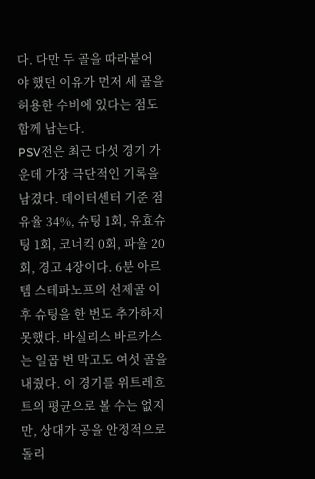다. 다만 두 골을 따라붙어야 했던 이유가 먼저 세 골을 허용한 수비에 있다는 점도 함께 남는다.
PSV전은 최근 다섯 경기 가운데 가장 극단적인 기록을 남겼다. 데이터센터 기준 점유율 34%, 슈팅 1회, 유효슈팅 1회, 코너킥 0회, 파울 20회, 경고 4장이다. 6분 아르템 스테파노프의 선제골 이후 슈팅을 한 번도 추가하지 못했다. 바실리스 바르카스는 일곱 번 막고도 여섯 골을 내줬다. 이 경기를 위트레흐트의 평균으로 볼 수는 없지만, 상대가 공을 안정적으로 돌리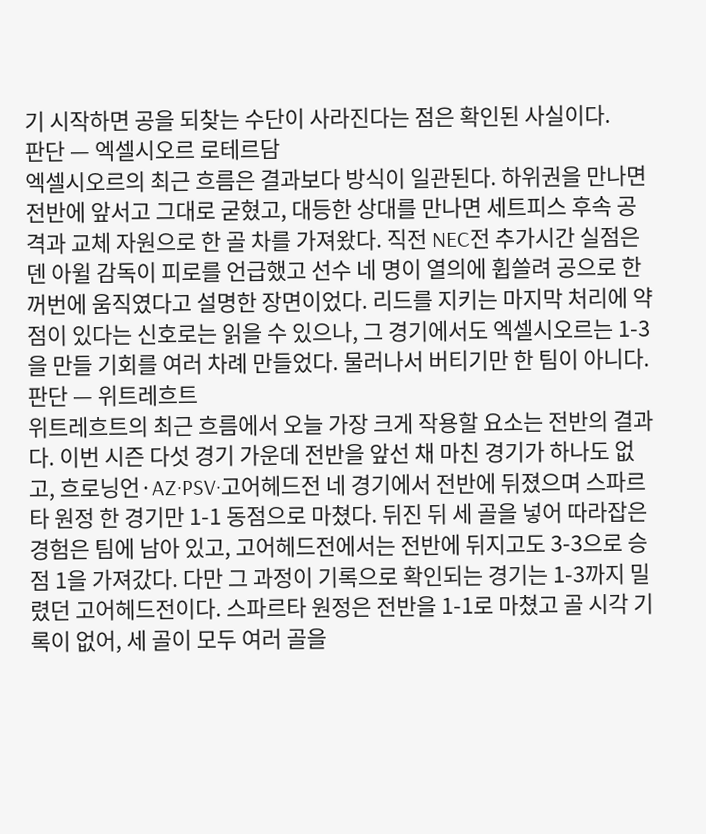기 시작하면 공을 되찾는 수단이 사라진다는 점은 확인된 사실이다.
판단 — 엑셀시오르 로테르담
엑셀시오르의 최근 흐름은 결과보다 방식이 일관된다. 하위권을 만나면 전반에 앞서고 그대로 굳혔고, 대등한 상대를 만나면 세트피스 후속 공격과 교체 자원으로 한 골 차를 가져왔다. 직전 NEC전 추가시간 실점은 덴 아윌 감독이 피로를 언급했고 선수 네 명이 열의에 휩쓸려 공으로 한꺼번에 움직였다고 설명한 장면이었다. 리드를 지키는 마지막 처리에 약점이 있다는 신호로는 읽을 수 있으나, 그 경기에서도 엑셀시오르는 1-3을 만들 기회를 여러 차례 만들었다. 물러나서 버티기만 한 팀이 아니다.
판단 — 위트레흐트
위트레흐트의 최근 흐름에서 오늘 가장 크게 작용할 요소는 전반의 결과다. 이번 시즌 다섯 경기 가운데 전반을 앞선 채 마친 경기가 하나도 없고, 흐로닝언·AZ·PSV·고어헤드전 네 경기에서 전반에 뒤졌으며 스파르타 원정 한 경기만 1-1 동점으로 마쳤다. 뒤진 뒤 세 골을 넣어 따라잡은 경험은 팀에 남아 있고, 고어헤드전에서는 전반에 뒤지고도 3-3으로 승점 1을 가져갔다. 다만 그 과정이 기록으로 확인되는 경기는 1-3까지 밀렸던 고어헤드전이다. 스파르타 원정은 전반을 1-1로 마쳤고 골 시각 기록이 없어, 세 골이 모두 여러 골을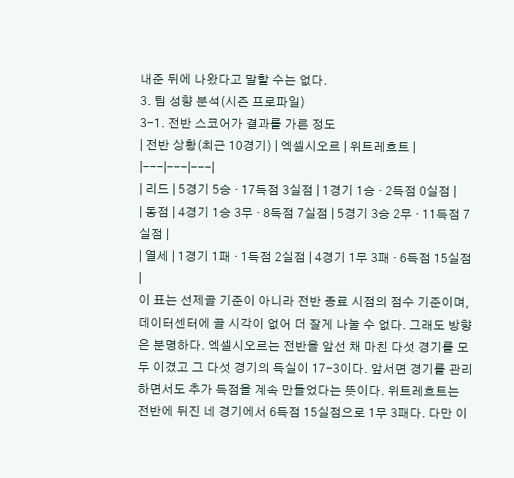내준 뒤에 나왔다고 말할 수는 없다.
3. 팀 성향 분석(시즌 프로파일)
3-1. 전반 스코어가 결과를 가른 정도
| 전반 상황(최근 10경기) | 엑셀시오르 | 위트레흐트 |
|---|---|---|
| 리드 | 5경기 5승 · 17득점 3실점 | 1경기 1승 · 2득점 0실점 |
| 동점 | 4경기 1승 3무 · 8득점 7실점 | 5경기 3승 2무 · 11득점 7실점 |
| 열세 | 1경기 1패 · 1득점 2실점 | 4경기 1무 3패 · 6득점 15실점 |
이 표는 선제골 기준이 아니라 전반 종료 시점의 점수 기준이며, 데이터센터에 골 시각이 없어 더 잘게 나눌 수 없다. 그래도 방향은 분명하다. 엑셀시오르는 전반을 앞선 채 마친 다섯 경기를 모두 이겼고 그 다섯 경기의 득실이 17-3이다. 앞서면 경기를 관리하면서도 추가 득점을 계속 만들었다는 뜻이다. 위트레흐트는 전반에 뒤진 네 경기에서 6득점 15실점으로 1무 3패다. 다만 이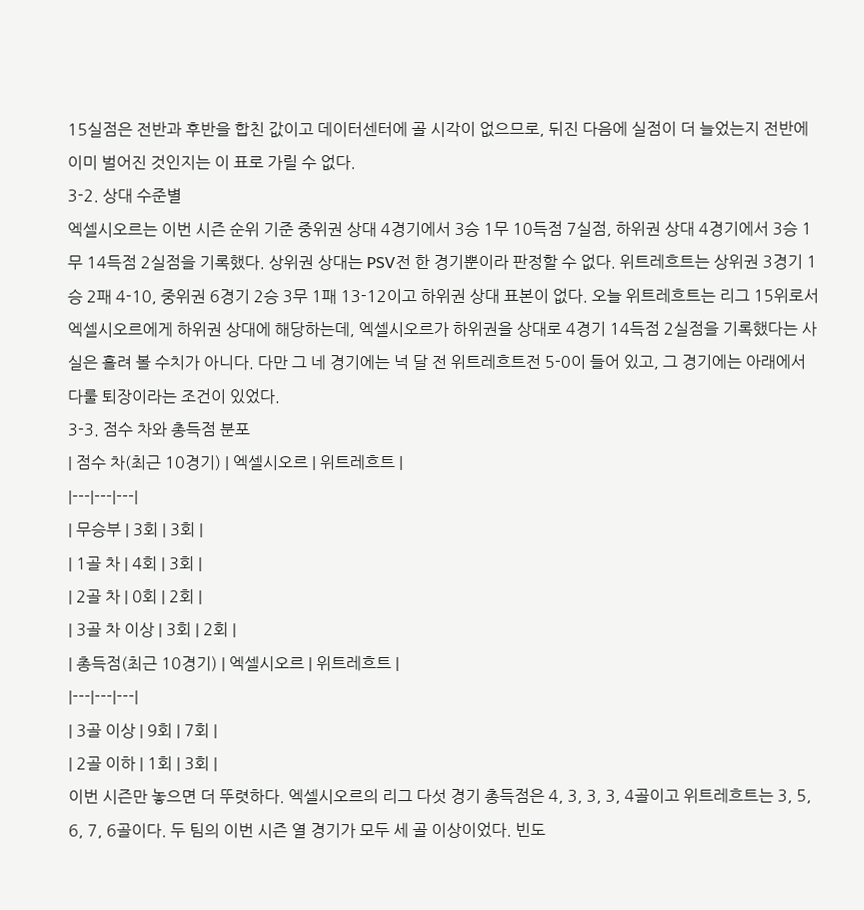15실점은 전반과 후반을 합친 값이고 데이터센터에 골 시각이 없으므로, 뒤진 다음에 실점이 더 늘었는지 전반에 이미 벌어진 것인지는 이 표로 가릴 수 없다.
3-2. 상대 수준별
엑셀시오르는 이번 시즌 순위 기준 중위권 상대 4경기에서 3승 1무 10득점 7실점, 하위권 상대 4경기에서 3승 1무 14득점 2실점을 기록했다. 상위권 상대는 PSV전 한 경기뿐이라 판정할 수 없다. 위트레흐트는 상위권 3경기 1승 2패 4-10, 중위권 6경기 2승 3무 1패 13-12이고 하위권 상대 표본이 없다. 오늘 위트레흐트는 리그 15위로서 엑셀시오르에게 하위권 상대에 해당하는데, 엑셀시오르가 하위권을 상대로 4경기 14득점 2실점을 기록했다는 사실은 흘려 볼 수치가 아니다. 다만 그 네 경기에는 넉 달 전 위트레흐트전 5-0이 들어 있고, 그 경기에는 아래에서 다룰 퇴장이라는 조건이 있었다.
3-3. 점수 차와 총득점 분포
| 점수 차(최근 10경기) | 엑셀시오르 | 위트레흐트 |
|---|---|---|
| 무승부 | 3회 | 3회 |
| 1골 차 | 4회 | 3회 |
| 2골 차 | 0회 | 2회 |
| 3골 차 이상 | 3회 | 2회 |
| 총득점(최근 10경기) | 엑셀시오르 | 위트레흐트 |
|---|---|---|
| 3골 이상 | 9회 | 7회 |
| 2골 이하 | 1회 | 3회 |
이번 시즌만 놓으면 더 뚜렷하다. 엑셀시오르의 리그 다섯 경기 총득점은 4, 3, 3, 3, 4골이고 위트레흐트는 3, 5, 6, 7, 6골이다. 두 팀의 이번 시즌 열 경기가 모두 세 골 이상이었다. 빈도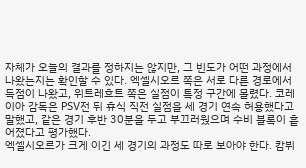자체가 오늘의 결과를 정하지는 않지만, 그 빈도가 어떤 과정에서 나왔는지는 확인할 수 있다. 엑셀시오르 쪽은 서로 다른 경로에서 득점이 나왔고, 위트레흐트 쪽은 실점이 특정 구간에 몰렸다. 코레이아 감독은 PSV전 뒤 휴식 직전 실점을 세 경기 연속 허용했다고 말했고, 같은 경기 후반 30분을 두고 부끄러웠으며 수비 블록이 흩어졌다고 평가했다.
엑셀시오르가 크게 이긴 세 경기의 과정도 따로 보아야 한다. 캄뷔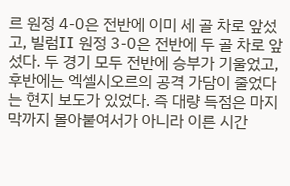르 원정 4-0은 전반에 이미 세 골 차로 앞섰고, 빌럼II 원정 3-0은 전반에 두 골 차로 앞섰다. 두 경기 모두 전반에 승부가 기울었고, 후반에는 엑셀시오르의 공격 가담이 줄었다는 현지 보도가 있었다. 즉 대량 득점은 마지막까지 몰아붙여서가 아니라 이른 시간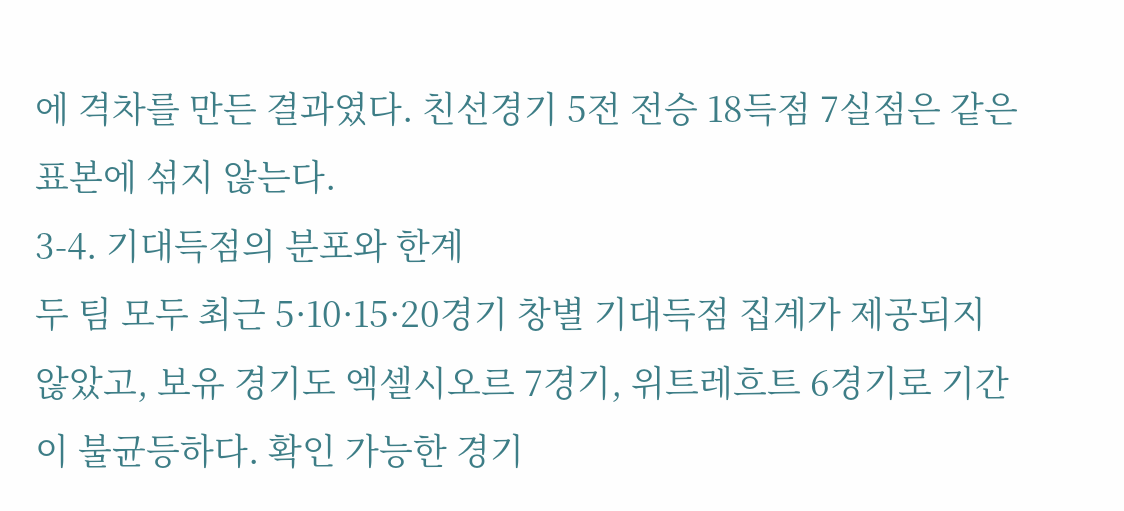에 격차를 만든 결과였다. 친선경기 5전 전승 18득점 7실점은 같은 표본에 섞지 않는다.
3-4. 기대득점의 분포와 한계
두 팀 모두 최근 5·10·15·20경기 창별 기대득점 집계가 제공되지 않았고, 보유 경기도 엑셀시오르 7경기, 위트레흐트 6경기로 기간이 불균등하다. 확인 가능한 경기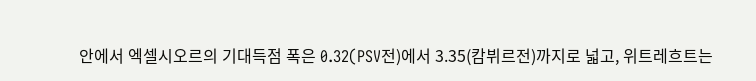안에서 엑셀시오르의 기대득점 폭은 0.32(PSV전)에서 3.35(캄뷔르전)까지로 넓고, 위트레흐트는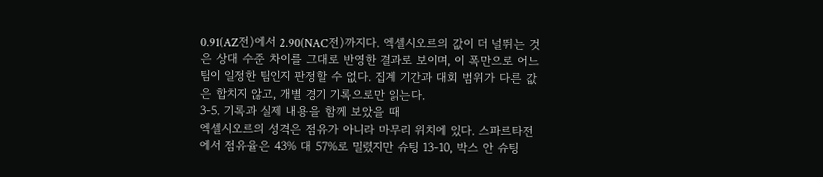0.91(AZ전)에서 2.90(NAC전)까지다. 엑셀시오르의 값이 더 널뛰는 것은 상대 수준 차이를 그대로 반영한 결과로 보이며, 이 폭만으로 어느 팀이 일정한 팀인지 판정할 수 없다. 집계 기간과 대회 범위가 다른 값은 합치지 않고, 개별 경기 기록으로만 읽는다.
3-5. 기록과 실제 내용을 함께 보았을 때
엑셀시오르의 성격은 점유가 아니라 마무리 위치에 있다. 스파르타전에서 점유율은 43% 대 57%로 밀렸지만 슈팅 13-10, 박스 안 슈팅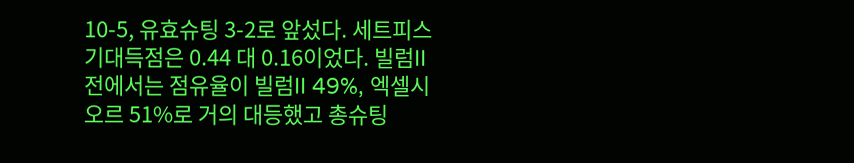10-5, 유효슈팅 3-2로 앞섰다. 세트피스 기대득점은 0.44 대 0.16이었다. 빌럼II전에서는 점유율이 빌럼II 49%, 엑셀시오르 51%로 거의 대등했고 총슈팅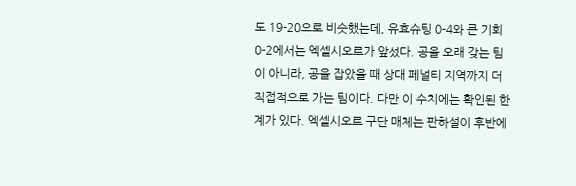도 19-20으로 비슷했는데, 유효슈팅 0-4와 큰 기회 0-2에서는 엑셀시오르가 앞섰다. 공을 오래 갖는 팀이 아니라, 공을 잡았을 때 상대 페널티 지역까지 더 직접적으로 가는 팀이다. 다만 이 수치에는 확인된 한계가 있다. 엑셀시오르 구단 매체는 판하설이 후반에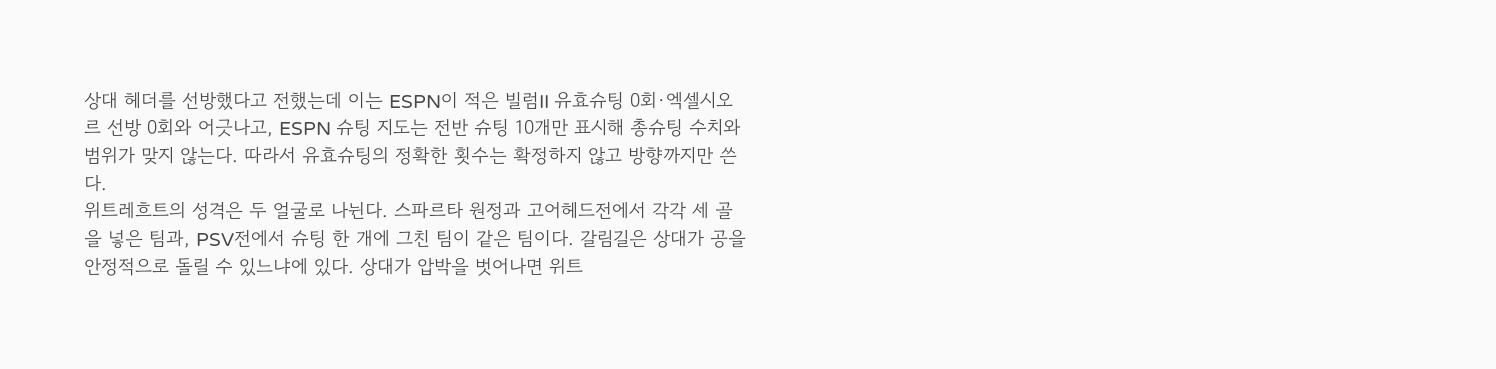상대 헤더를 선방했다고 전했는데 이는 ESPN이 적은 빌럼II 유효슈팅 0회·엑셀시오르 선방 0회와 어긋나고, ESPN 슈팅 지도는 전반 슈팅 10개만 표시해 총슈팅 수치와 범위가 맞지 않는다. 따라서 유효슈팅의 정확한 횟수는 확정하지 않고 방향까지만 쓴다.
위트레흐트의 성격은 두 얼굴로 나뉜다. 스파르타 원정과 고어헤드전에서 각각 세 골을 넣은 팀과, PSV전에서 슈팅 한 개에 그친 팀이 같은 팀이다. 갈림길은 상대가 공을 안정적으로 돌릴 수 있느냐에 있다. 상대가 압박을 벗어나면 위트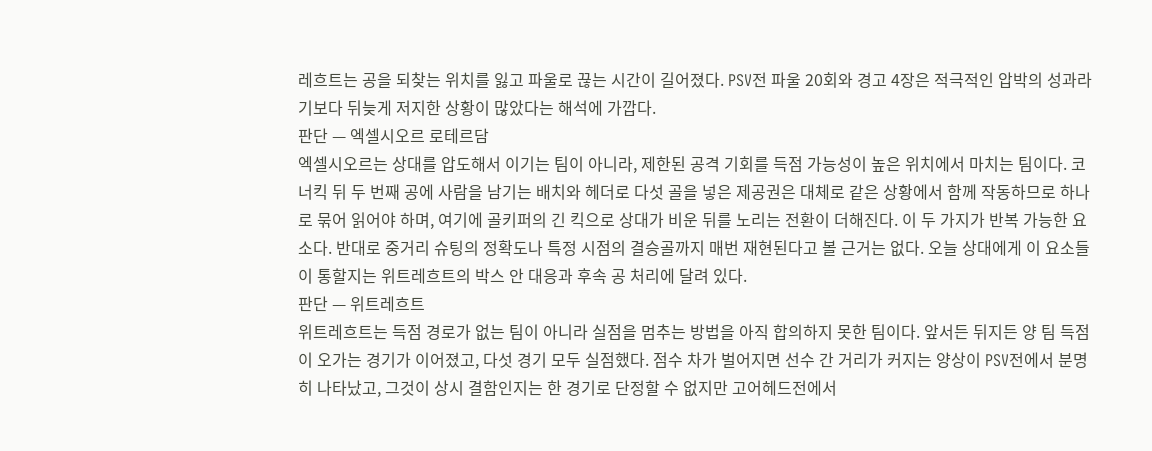레흐트는 공을 되찾는 위치를 잃고 파울로 끊는 시간이 길어졌다. PSV전 파울 20회와 경고 4장은 적극적인 압박의 성과라기보다 뒤늦게 저지한 상황이 많았다는 해석에 가깝다.
판단 — 엑셀시오르 로테르담
엑셀시오르는 상대를 압도해서 이기는 팀이 아니라, 제한된 공격 기회를 득점 가능성이 높은 위치에서 마치는 팀이다. 코너킥 뒤 두 번째 공에 사람을 남기는 배치와 헤더로 다섯 골을 넣은 제공권은 대체로 같은 상황에서 함께 작동하므로 하나로 묶어 읽어야 하며, 여기에 골키퍼의 긴 킥으로 상대가 비운 뒤를 노리는 전환이 더해진다. 이 두 가지가 반복 가능한 요소다. 반대로 중거리 슈팅의 정확도나 특정 시점의 결승골까지 매번 재현된다고 볼 근거는 없다. 오늘 상대에게 이 요소들이 통할지는 위트레흐트의 박스 안 대응과 후속 공 처리에 달려 있다.
판단 — 위트레흐트
위트레흐트는 득점 경로가 없는 팀이 아니라 실점을 멈추는 방법을 아직 합의하지 못한 팀이다. 앞서든 뒤지든 양 팀 득점이 오가는 경기가 이어졌고, 다섯 경기 모두 실점했다. 점수 차가 벌어지면 선수 간 거리가 커지는 양상이 PSV전에서 분명히 나타났고, 그것이 상시 결함인지는 한 경기로 단정할 수 없지만 고어헤드전에서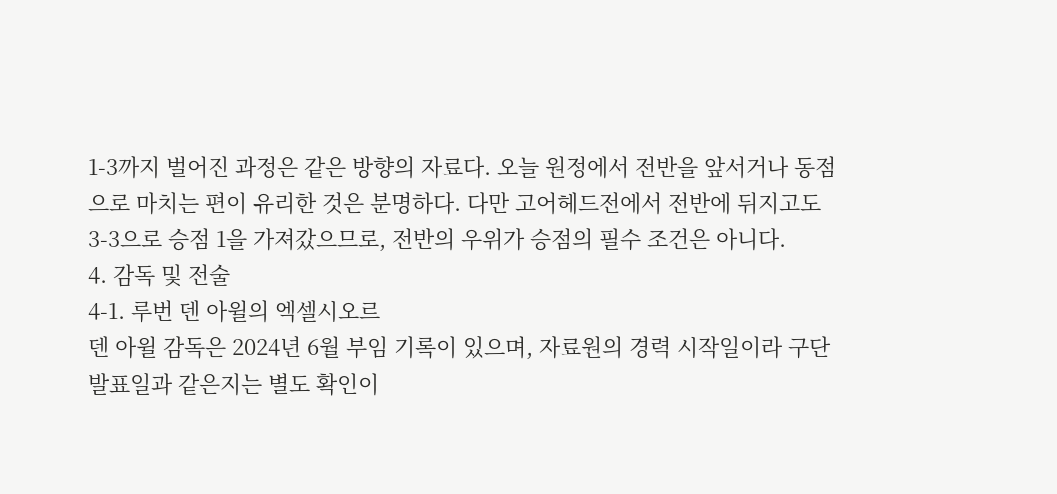1-3까지 벌어진 과정은 같은 방향의 자료다. 오늘 원정에서 전반을 앞서거나 동점으로 마치는 편이 유리한 것은 분명하다. 다만 고어헤드전에서 전반에 뒤지고도 3-3으로 승점 1을 가져갔으므로, 전반의 우위가 승점의 필수 조건은 아니다.
4. 감독 및 전술
4-1. 루번 덴 아윌의 엑셀시오르
덴 아윌 감독은 2024년 6월 부임 기록이 있으며, 자료원의 경력 시작일이라 구단 발표일과 같은지는 별도 확인이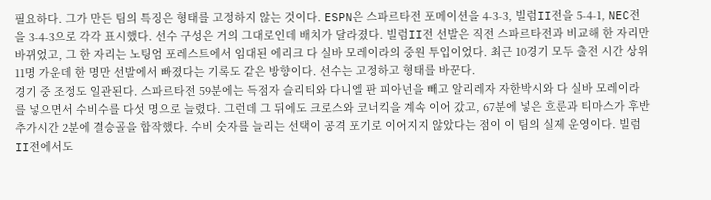필요하다. 그가 만든 팀의 특징은 형태를 고정하지 않는 것이다. ESPN은 스파르타전 포메이션을 4-3-3, 빌럼II전을 5-4-1, NEC전을 3-4-3으로 각각 표시했다. 선수 구성은 거의 그대로인데 배치가 달라졌다. 빌럼II전 선발은 직전 스파르타전과 비교해 한 자리만 바뀌었고, 그 한 자리는 노팅엄 포레스트에서 임대된 에리크 다 실바 모레이라의 중원 투입이었다. 최근 10경기 모두 출전 시간 상위 11명 가운데 한 명만 선발에서 빠졌다는 기록도 같은 방향이다. 선수는 고정하고 형태를 바꾼다.
경기 중 조정도 일관된다. 스파르타전 59분에는 득점자 슬리티와 다니엘 판 피아넌을 빼고 알리레자 자한박시와 다 실바 모레이라를 넣으면서 수비수를 다섯 명으로 늘렸다. 그런데 그 뒤에도 크로스와 코너킥을 계속 이어 갔고, 67분에 넣은 흐룬과 티마스가 후반 추가시간 2분에 결승골을 합작했다. 수비 숫자를 늘리는 선택이 공격 포기로 이어지지 않았다는 점이 이 팀의 실제 운영이다. 빌럼II전에서도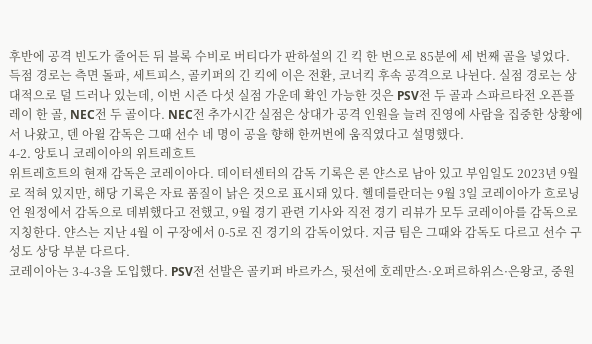후반에 공격 빈도가 줄어든 뒤 블록 수비로 버티다가 판하설의 긴 킥 한 번으로 85분에 세 번째 골을 넣었다.
득점 경로는 측면 돌파, 세트피스, 골키퍼의 긴 킥에 이은 전환, 코너킥 후속 공격으로 나뉜다. 실점 경로는 상대적으로 덜 드러나 있는데, 이번 시즌 다섯 실점 가운데 확인 가능한 것은 PSV전 두 골과 스파르타전 오픈플레이 한 골, NEC전 두 골이다. NEC전 추가시간 실점은 상대가 공격 인원을 늘려 진영에 사람을 집중한 상황에서 나왔고, 덴 아윌 감독은 그때 선수 네 명이 공을 향해 한꺼번에 움직였다고 설명했다.
4-2. 앙토니 코레이아의 위트레흐트
위트레흐트의 현재 감독은 코레이아다. 데이터센터의 감독 기록은 론 얀스로 남아 있고 부임일도 2023년 9월로 적혀 있지만, 해당 기록은 자료 품질이 낡은 것으로 표시돼 있다. 헬데를란더는 9월 3일 코레이아가 흐로닝언 원정에서 감독으로 데뷔했다고 전했고, 9월 경기 관련 기사와 직전 경기 리뷰가 모두 코레이아를 감독으로 지칭한다. 얀스는 지난 4월 이 구장에서 0-5로 진 경기의 감독이었다. 지금 팀은 그때와 감독도 다르고 선수 구성도 상당 부분 다르다.
코레이아는 3-4-3을 도입했다. PSV전 선발은 골키퍼 바르카스, 뒷선에 호레만스·오퍼르하위스·은왕코, 중원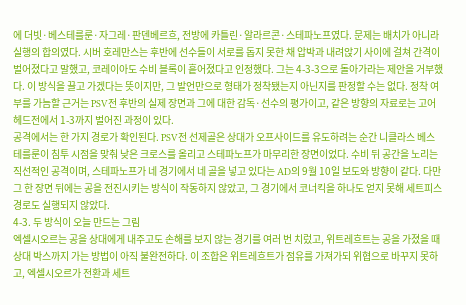에 더빗·베스테를룬·자그레·판덴베르흐, 전방에 카틀린·알라르콘·스테파노프였다. 문제는 배치가 아니라 실행의 합의였다. 시버 호레만스는 후반에 선수들이 서로를 돕지 못한 채 압박과 내려앉기 사이에 걸쳐 간격이 벌어졌다고 말했고, 코레이아도 수비 블록이 흩어졌다고 인정했다. 그는 4-3-3으로 돌아가라는 제안을 거부했다. 이 방식을 끌고 가겠다는 뜻이지만, 그 발언만으로 형태가 정착됐는지 아닌지를 판정할 수는 없다. 정착 여부를 가늠할 근거는 PSV전 후반의 실제 장면과 그에 대한 감독·선수의 평가이고, 같은 방향의 자료로는 고어헤드전에서 1-3까지 벌어진 과정이 있다.
공격에서는 한 가지 경로가 확인된다. PSV전 선제골은 상대가 오프사이드를 유도하려는 순간 니클라스 베스테를룬이 침투 시점을 맞춰 낮은 크로스를 올리고 스테파노프가 마무리한 장면이었다. 수비 뒤 공간을 노리는 직선적인 공격이며, 스테파노프가 네 경기에서 네 골을 넣고 있다는 AD의 9월 10일 보도와 방향이 같다. 다만 그 한 장면 뒤에는 공을 전진시키는 방식이 작동하지 않았고, 그 경기에서 코너킥을 하나도 얻지 못해 세트피스 경로도 실행되지 않았다.
4-3. 두 방식이 오늘 만드는 그림
엑셀시오르는 공을 상대에게 내주고도 손해를 보지 않는 경기를 여러 번 치렀고, 위트레흐트는 공을 가졌을 때 상대 박스까지 가는 방법이 아직 불완전하다. 이 조합은 위트레흐트가 점유를 가져가되 위협으로 바꾸지 못하고, 엑셀시오르가 전환과 세트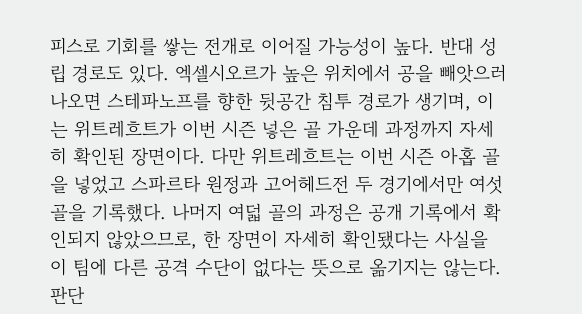피스로 기회를 쌓는 전개로 이어질 가능성이 높다. 반대 성립 경로도 있다. 엑셀시오르가 높은 위치에서 공을 빼앗으러 나오면 스테파노프를 향한 뒷공간 침투 경로가 생기며, 이는 위트레흐트가 이번 시즌 넣은 골 가운데 과정까지 자세히 확인된 장면이다. 다만 위트레흐트는 이번 시즌 아홉 골을 넣었고 스파르타 원정과 고어헤드전 두 경기에서만 여섯 골을 기록했다. 나머지 여덟 골의 과정은 공개 기록에서 확인되지 않았으므로, 한 장면이 자세히 확인됐다는 사실을 이 팀에 다른 공격 수단이 없다는 뜻으로 옮기지는 않는다.
판단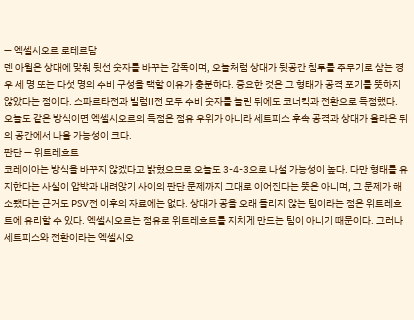— 엑셀시오르 로테르담
덴 아윌은 상대에 맞춰 뒷선 숫자를 바꾸는 감독이며, 오늘처럼 상대가 뒷공간 침투를 주무기로 삼는 경우 세 명 또는 다섯 명의 수비 구성을 택할 이유가 충분하다. 중요한 것은 그 형태가 공격 포기를 뜻하지 않았다는 점이다. 스파르타전과 빌럼II전 모두 수비 숫자를 늘린 뒤에도 코너킥과 전환으로 득점했다. 오늘도 같은 방식이면 엑셀시오르의 득점은 점유 우위가 아니라 세트피스 후속 공격과 상대가 올라온 뒤의 공간에서 나올 가능성이 크다.
판단 — 위트레흐트
코레이아는 방식을 바꾸지 않겠다고 밝혔으므로 오늘도 3-4-3으로 나설 가능성이 높다. 다만 형태를 유지한다는 사실이 압박과 내려앉기 사이의 판단 문제까지 그대로 이어진다는 뜻은 아니며, 그 문제가 해소됐다는 근거도 PSV전 이후의 자료에는 없다. 상대가 공을 오래 돌리지 않는 팀이라는 점은 위트레흐트에 유리할 수 있다. 엑셀시오르는 점유로 위트레흐트를 지치게 만드는 팀이 아니기 때문이다. 그러나 세트피스와 전환이라는 엑셀시오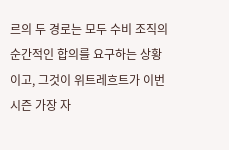르의 두 경로는 모두 수비 조직의 순간적인 합의를 요구하는 상황이고, 그것이 위트레흐트가 이번 시즌 가장 자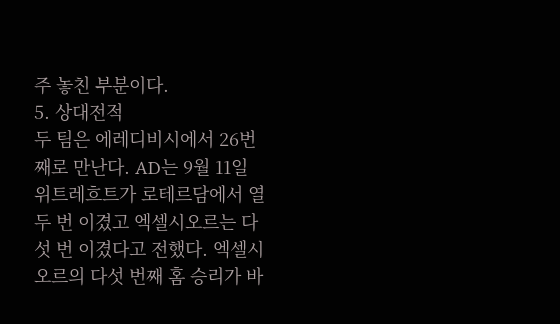주 놓친 부분이다.
5. 상대전적
두 팀은 에레디비시에서 26번째로 만난다. AD는 9월 11일 위트레흐트가 로테르담에서 열두 번 이겼고 엑셀시오르는 다섯 번 이겼다고 전했다. 엑셀시오르의 다섯 번째 홈 승리가 바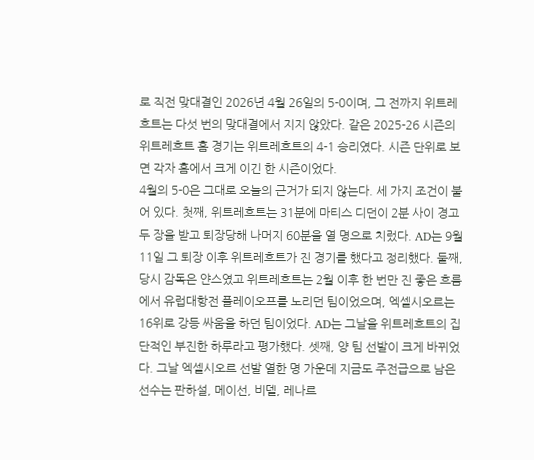로 직전 맞대결인 2026년 4월 26일의 5-0이며, 그 전까지 위트레흐트는 다섯 번의 맞대결에서 지지 않았다. 같은 2025-26 시즌의 위트레흐트 홈 경기는 위트레흐트의 4-1 승리였다. 시즌 단위로 보면 각자 홈에서 크게 이긴 한 시즌이었다.
4월의 5-0은 그대로 오늘의 근거가 되지 않는다. 세 가지 조건이 붙어 있다. 첫째, 위트레흐트는 31분에 마티스 디던이 2분 사이 경고 두 장을 받고 퇴장당해 나머지 60분을 열 명으로 치렀다. AD는 9월 11일 그 퇴장 이후 위트레흐트가 진 경기를 했다고 정리했다. 둘째, 당시 감독은 얀스였고 위트레흐트는 2월 이후 한 번만 진 좋은 흐름에서 유럽대항전 플레이오프를 노리던 팀이었으며, 엑셀시오르는 16위로 강등 싸움을 하던 팀이었다. AD는 그날을 위트레흐트의 집단적인 부진한 하루라고 평가했다. 셋째, 양 팀 선발이 크게 바뀌었다. 그날 엑셀시오르 선발 열한 명 가운데 지금도 주전급으로 남은 선수는 판하설, 메이선, 비델, 레나르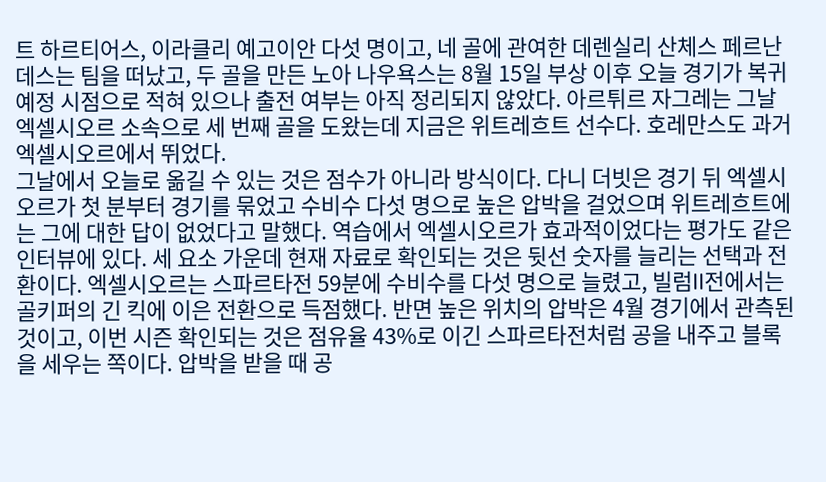트 하르티어스, 이라클리 예고이안 다섯 명이고, 네 골에 관여한 데렌실리 산체스 페르난데스는 팀을 떠났고, 두 골을 만든 노아 나우욕스는 8월 15일 부상 이후 오늘 경기가 복귀 예정 시점으로 적혀 있으나 출전 여부는 아직 정리되지 않았다. 아르튀르 자그레는 그날 엑셀시오르 소속으로 세 번째 골을 도왔는데 지금은 위트레흐트 선수다. 호레만스도 과거 엑셀시오르에서 뛰었다.
그날에서 오늘로 옮길 수 있는 것은 점수가 아니라 방식이다. 다니 더빗은 경기 뒤 엑셀시오르가 첫 분부터 경기를 묶었고 수비수 다섯 명으로 높은 압박을 걸었으며 위트레흐트에는 그에 대한 답이 없었다고 말했다. 역습에서 엑셀시오르가 효과적이었다는 평가도 같은 인터뷰에 있다. 세 요소 가운데 현재 자료로 확인되는 것은 뒷선 숫자를 늘리는 선택과 전환이다. 엑셀시오르는 스파르타전 59분에 수비수를 다섯 명으로 늘렸고, 빌럼II전에서는 골키퍼의 긴 킥에 이은 전환으로 득점했다. 반면 높은 위치의 압박은 4월 경기에서 관측된 것이고, 이번 시즌 확인되는 것은 점유율 43%로 이긴 스파르타전처럼 공을 내주고 블록을 세우는 쪽이다. 압박을 받을 때 공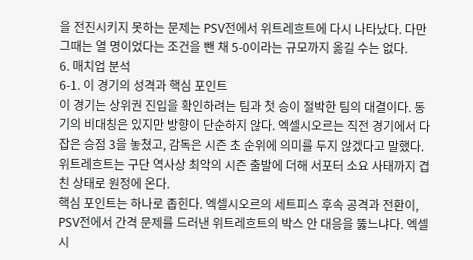을 전진시키지 못하는 문제는 PSV전에서 위트레흐트에 다시 나타났다. 다만 그때는 열 명이었다는 조건을 뺀 채 5-0이라는 규모까지 옮길 수는 없다.
6. 매치업 분석
6-1. 이 경기의 성격과 핵심 포인트
이 경기는 상위권 진입을 확인하려는 팀과 첫 승이 절박한 팀의 대결이다. 동기의 비대칭은 있지만 방향이 단순하지 않다. 엑셀시오르는 직전 경기에서 다 잡은 승점 3을 놓쳤고, 감독은 시즌 초 순위에 의미를 두지 않겠다고 말했다. 위트레흐트는 구단 역사상 최악의 시즌 출발에 더해 서포터 소요 사태까지 겹친 상태로 원정에 온다.
핵심 포인트는 하나로 좁힌다. 엑셀시오르의 세트피스 후속 공격과 전환이, PSV전에서 간격 문제를 드러낸 위트레흐트의 박스 안 대응을 뚫느냐다. 엑셀시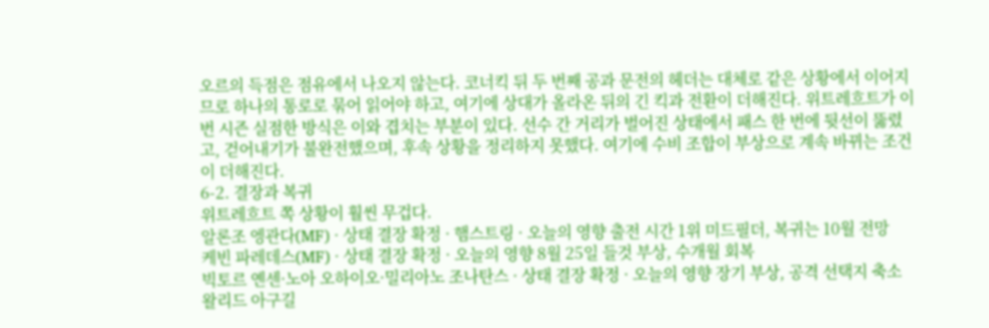오르의 득점은 점유에서 나오지 않는다. 코너킥 뒤 두 번째 공과 문전의 헤더는 대체로 같은 상황에서 이어지므로 하나의 통로로 묶어 읽어야 하고, 여기에 상대가 올라온 뒤의 긴 킥과 전환이 더해진다. 위트레흐트가 이번 시즌 실점한 방식은 이와 겹치는 부분이 있다. 선수 간 거리가 벌어진 상태에서 패스 한 번에 뒷선이 뚫렸고, 걷어내기가 불완전했으며, 후속 상황을 정리하지 못했다. 여기에 수비 조합이 부상으로 계속 바뀌는 조건이 더해진다.
6-2. 결장과 복귀
위트레흐트 쪽 상황이 훨씬 무겁다.
알론조 엥관다(MF) · 상태 결장 확정 · 햄스트링 · 오늘의 영향 출전 시간 1위 미드필더, 복귀는 10월 전망
케빈 파레데스(MF) · 상태 결장 확정 · 오늘의 영향 8월 25일 들것 부상, 수개월 회복
빅토르 옌센·노아 오하이오·밀리아노 조나탄스 · 상태 결장 확정 · 오늘의 영향 장기 부상, 공격 선택지 축소
왈리드 아구길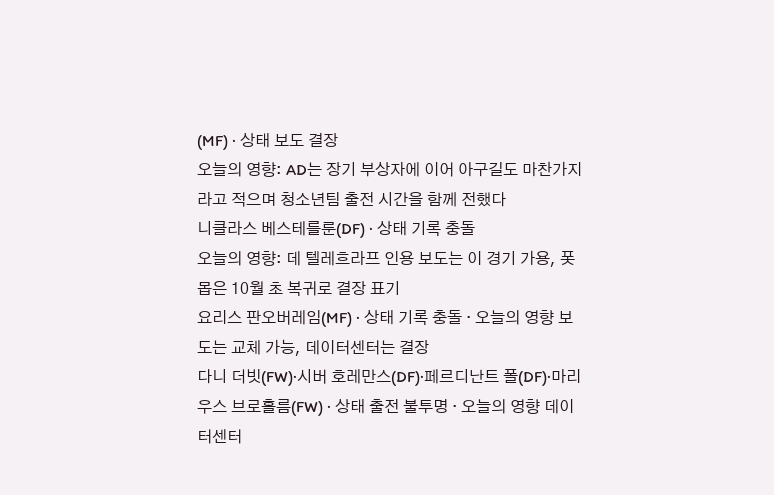(MF) · 상태 보도 결장
오늘의 영향: AD는 장기 부상자에 이어 아구길도 마찬가지라고 적으며 청소년팀 출전 시간을 함께 전했다
니클라스 베스테를룬(DF) · 상태 기록 충돌
오늘의 영향: 데 텔레흐라프 인용 보도는 이 경기 가용, 폿몹은 10월 초 복귀로 결장 표기
요리스 판오버레임(MF) · 상태 기록 충돌 · 오늘의 영향 보도는 교체 가능, 데이터센터는 결장
다니 더빗(FW)·시버 호레만스(DF)·페르디난트 폴(DF)·마리우스 브로홀름(FW) · 상태 출전 불투명 · 오늘의 영향 데이터센터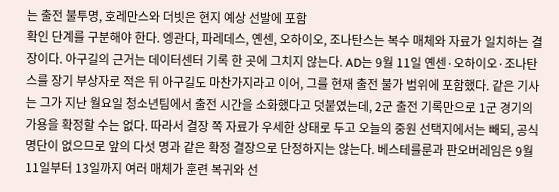는 출전 불투명, 호레만스와 더빗은 현지 예상 선발에 포함
확인 단계를 구분해야 한다. 엥관다, 파레데스, 옌센, 오하이오, 조나탄스는 복수 매체와 자료가 일치하는 결장이다. 아구길의 근거는 데이터센터 기록 한 곳에 그치지 않는다. AD는 9월 11일 옌센·오하이오·조나탄스를 장기 부상자로 적은 뒤 아구길도 마찬가지라고 이어, 그를 현재 출전 불가 범위에 포함했다. 같은 기사는 그가 지난 월요일 청소년팀에서 출전 시간을 소화했다고 덧붙였는데, 2군 출전 기록만으로 1군 경기의 가용을 확정할 수는 없다. 따라서 결장 쪽 자료가 우세한 상태로 두고 오늘의 중원 선택지에서는 빼되, 공식 명단이 없으므로 앞의 다섯 명과 같은 확정 결장으로 단정하지는 않는다. 베스테를룬과 판오버레임은 9월 11일부터 13일까지 여러 매체가 훈련 복귀와 선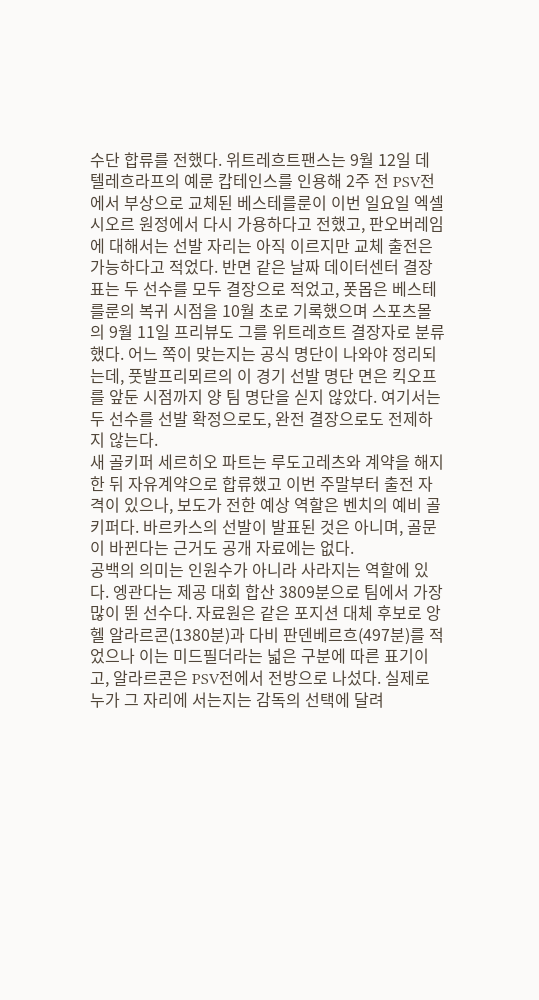수단 합류를 전했다. 위트레흐트팬스는 9월 12일 데 텔레흐라프의 예룬 캅테인스를 인용해 2주 전 PSV전에서 부상으로 교체된 베스테를룬이 이번 일요일 엑셀시오르 원정에서 다시 가용하다고 전했고, 판오버레임에 대해서는 선발 자리는 아직 이르지만 교체 출전은 가능하다고 적었다. 반면 같은 날짜 데이터센터 결장표는 두 선수를 모두 결장으로 적었고, 폿몹은 베스테를룬의 복귀 시점을 10월 초로 기록했으며 스포츠몰의 9월 11일 프리뷰도 그를 위트레흐트 결장자로 분류했다. 어느 쪽이 맞는지는 공식 명단이 나와야 정리되는데, 풋발프리뫼르의 이 경기 선발 명단 면은 킥오프를 앞둔 시점까지 양 팀 명단을 싣지 않았다. 여기서는 두 선수를 선발 확정으로도, 완전 결장으로도 전제하지 않는다.
새 골키퍼 세르히오 파트는 루도고레츠와 계약을 해지한 뒤 자유계약으로 합류했고 이번 주말부터 출전 자격이 있으나, 보도가 전한 예상 역할은 벤치의 예비 골키퍼다. 바르카스의 선발이 발표된 것은 아니며, 골문이 바뀐다는 근거도 공개 자료에는 없다.
공백의 의미는 인원수가 아니라 사라지는 역할에 있다. 엥관다는 제공 대회 합산 3809분으로 팀에서 가장 많이 뛴 선수다. 자료원은 같은 포지션 대체 후보로 앙헬 알라르콘(1380분)과 다비 판덴베르흐(497분)를 적었으나 이는 미드필더라는 넓은 구분에 따른 표기이고, 알라르콘은 PSV전에서 전방으로 나섰다. 실제로 누가 그 자리에 서는지는 감독의 선택에 달려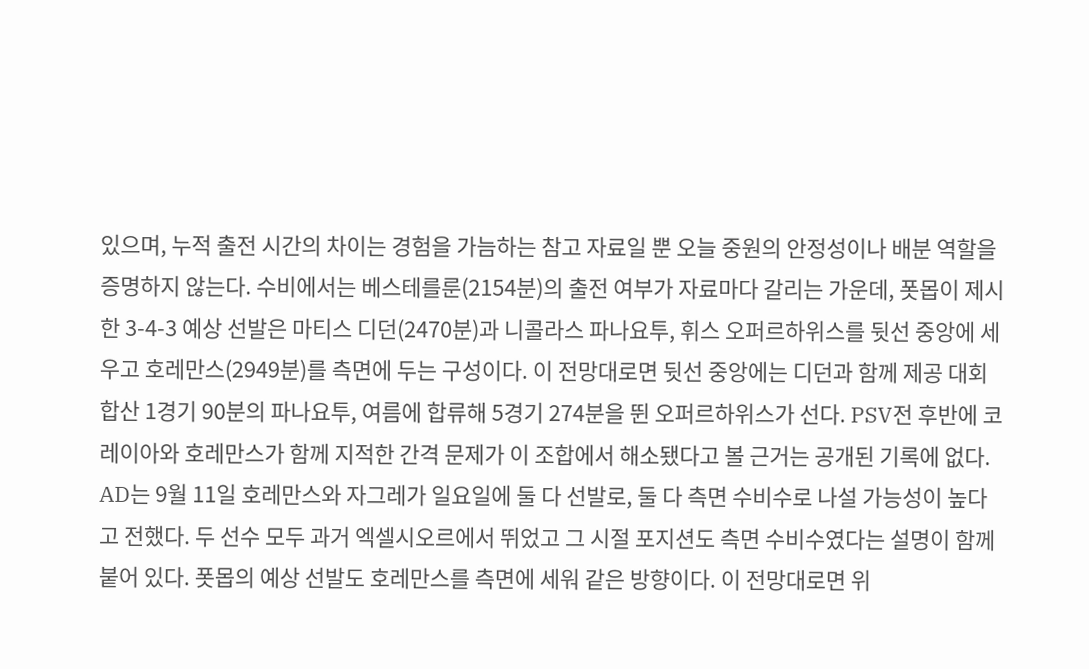있으며, 누적 출전 시간의 차이는 경험을 가늠하는 참고 자료일 뿐 오늘 중원의 안정성이나 배분 역할을 증명하지 않는다. 수비에서는 베스테를룬(2154분)의 출전 여부가 자료마다 갈리는 가운데, 폿몹이 제시한 3-4-3 예상 선발은 마티스 디던(2470분)과 니콜라스 파나요투, 휘스 오퍼르하위스를 뒷선 중앙에 세우고 호레만스(2949분)를 측면에 두는 구성이다. 이 전망대로면 뒷선 중앙에는 디던과 함께 제공 대회 합산 1경기 90분의 파나요투, 여름에 합류해 5경기 274분을 뛴 오퍼르하위스가 선다. PSV전 후반에 코레이아와 호레만스가 함께 지적한 간격 문제가 이 조합에서 해소됐다고 볼 근거는 공개된 기록에 없다. AD는 9월 11일 호레만스와 자그레가 일요일에 둘 다 선발로, 둘 다 측면 수비수로 나설 가능성이 높다고 전했다. 두 선수 모두 과거 엑셀시오르에서 뛰었고 그 시절 포지션도 측면 수비수였다는 설명이 함께 붙어 있다. 폿몹의 예상 선발도 호레만스를 측면에 세워 같은 방향이다. 이 전망대로면 위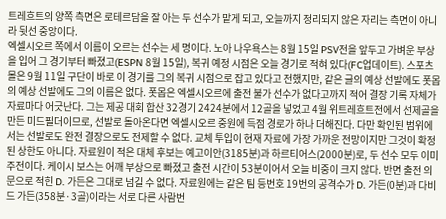트레흐트의 양쪽 측면은 로테르담을 잘 아는 두 선수가 맡게 되고, 오늘까지 정리되지 않은 자리는 측면이 아니라 뒷선 중앙이다.
엑셀시오르 쪽에서 이름이 오르는 선수는 세 명이다. 노아 나우욕스는 8월 15일 PSV전을 앞두고 가벼운 부상을 입어 그 경기부터 빠졌고(ESPN 8월 15일), 복귀 예정 시점은 오늘 경기로 적혀 있다(FC업데이트). 스포츠몰은 9월 11일 구단이 바로 이 경기를 그의 복귀 시점으로 잡고 있다고 전했지만, 같은 글의 예상 선발에도 폿몹의 예상 선발에도 그의 이름은 없다. 폿몹은 엑셀시오르에 출전 불가 선수가 없다고까지 적어 결장 기록 자체가 자료마다 어긋난다. 그는 제공 대회 합산 32경기 2424분에서 12골을 넣었고 4월 위트레흐트전에서 선제골을 만든 미드필더이므로, 선발로 돌아온다면 엑셀시오르 중원에 득점 경로가 하나 더해진다. 다만 확인된 범위에서는 선발로도 완전 결장으로도 전제할 수 없다. 교체 투입이 현재 자료에 가장 가까운 전망이지만 그것이 확정된 상한도 아니다. 자료원이 적은 대체 후보는 예고이안(3185분)과 하르티어스(2000분)로, 두 선수 모두 이미 주전이다. 케이시 보스는 어깨 부상으로 빠졌고 출전 시간이 53분이어서 오늘 비중이 크지 않다. 반면 출전 의문으로 적힌 D. 가든은 그대로 넘길 수 없다. 자료원에는 같은 팀 등번호 19번의 공격수가 D. 가든(0분)과 다비드 가든(358분·3골)이라는 서로 다른 사람번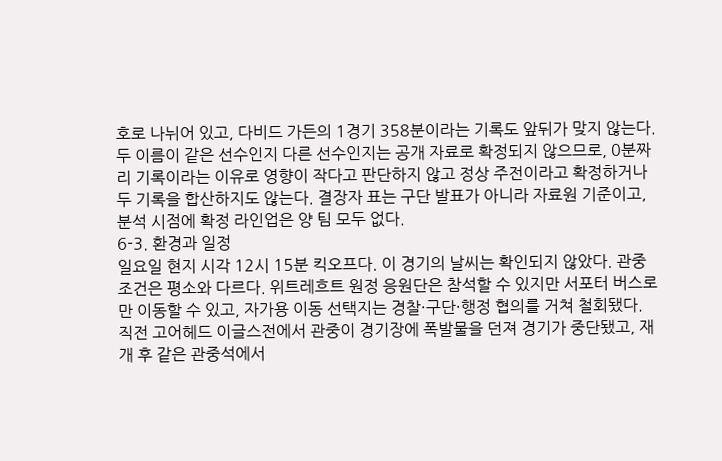호로 나뉘어 있고, 다비드 가든의 1경기 358분이라는 기록도 앞뒤가 맞지 않는다. 두 이름이 같은 선수인지 다른 선수인지는 공개 자료로 확정되지 않으므로, 0분짜리 기록이라는 이유로 영향이 작다고 판단하지 않고 정상 주전이라고 확정하거나 두 기록을 합산하지도 않는다. 결장자 표는 구단 발표가 아니라 자료원 기준이고, 분석 시점에 확정 라인업은 양 팀 모두 없다.
6-3. 환경과 일정
일요일 현지 시각 12시 15분 킥오프다. 이 경기의 날씨는 확인되지 않았다. 관중 조건은 평소와 다르다. 위트레흐트 원정 응원단은 참석할 수 있지만 서포터 버스로만 이동할 수 있고, 자가용 이동 선택지는 경찰·구단·행정 협의를 거쳐 철회됐다. 직전 고어헤드 이글스전에서 관중이 경기장에 폭발물을 던져 경기가 중단됐고, 재개 후 같은 관중석에서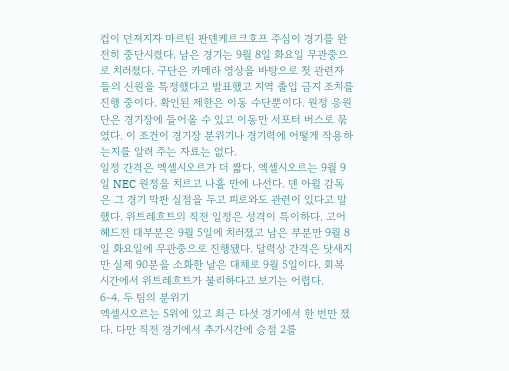컵이 던져지자 마르틴 판덴케르크호프 주심이 경기를 완전히 중단시켰다. 남은 경기는 9월 8일 화요일 무관중으로 치러졌다. 구단은 카메라 영상을 바탕으로 첫 관련자들의 신원을 특정했다고 발표했고 지역 출입 금지 조치를 진행 중이다. 확인된 제한은 이동 수단뿐이다. 원정 응원단은 경기장에 들어올 수 있고 이동만 서포터 버스로 묶였다. 이 조건이 경기장 분위기나 경기력에 어떻게 작용하는지를 알려 주는 자료는 없다.
일정 간격은 엑셀시오르가 더 짧다. 엑셀시오르는 9월 9일 NEC 원정을 치르고 나흘 만에 나선다. 덴 아윌 감독은 그 경기 막판 실점을 두고 피로와도 관련이 있다고 말했다. 위트레흐트의 직전 일정은 성격이 특이하다. 고어헤드전 대부분은 9월 5일에 치러졌고 남은 부분만 9월 8일 화요일에 무관중으로 진행됐다. 달력상 간격은 닷새지만 실제 90분을 소화한 날은 대체로 9월 5일이다. 회복 시간에서 위트레흐트가 불리하다고 보기는 어렵다.
6-4. 두 팀의 분위기
엑셀시오르는 5위에 있고 최근 다섯 경기에서 한 번만 졌다. 다만 직전 경기에서 추가시간에 승점 2를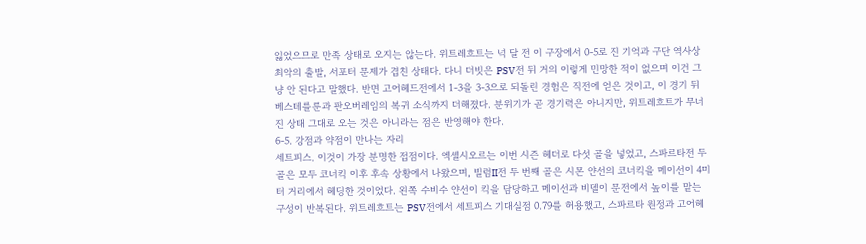잃었으므로 만족 상태로 오지는 않는다. 위트레흐트는 넉 달 전 이 구장에서 0-5로 진 기억과 구단 역사상 최악의 출발, 서포터 문제가 겹친 상태다. 다니 더빗은 PSV전 뒤 거의 이렇게 민망한 적이 없으며 이건 그냥 안 된다고 말했다. 반면 고어헤드전에서 1-3을 3-3으로 되돌린 경험은 직전에 얻은 것이고, 이 경기 뒤 베스테를룬과 판오버레임의 복귀 소식까지 더해졌다. 분위기가 곧 경기력은 아니지만, 위트레흐트가 무너진 상태 그대로 오는 것은 아니라는 점은 반영해야 한다.
6-5. 강점과 약점이 만나는 자리
세트피스. 이것이 가장 분명한 접점이다. 엑셀시오르는 이번 시즌 헤더로 다섯 골을 넣었고, 스파르타전 두 골은 모두 코너킥 이후 후속 상황에서 나왔으며, 빌럼II전 두 번째 골은 시몬 얀선의 코너킥을 메이선이 4미터 거리에서 헤딩한 것이었다. 왼쪽 수비수 얀선이 킥을 담당하고 메이선과 비델이 문전에서 높이를 맡는 구성이 반복된다. 위트레흐트는 PSV전에서 세트피스 기대실점 0.79를 허용했고, 스파르타 원정과 고어헤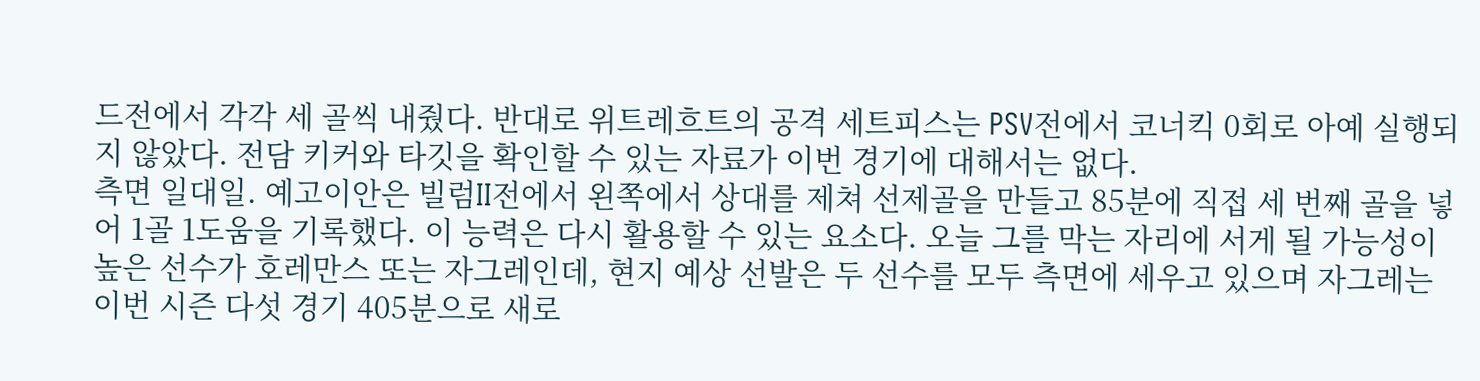드전에서 각각 세 골씩 내줬다. 반대로 위트레흐트의 공격 세트피스는 PSV전에서 코너킥 0회로 아예 실행되지 않았다. 전담 키커와 타깃을 확인할 수 있는 자료가 이번 경기에 대해서는 없다.
측면 일대일. 예고이안은 빌럼II전에서 왼쪽에서 상대를 제쳐 선제골을 만들고 85분에 직접 세 번째 골을 넣어 1골 1도움을 기록했다. 이 능력은 다시 활용할 수 있는 요소다. 오늘 그를 막는 자리에 서게 될 가능성이 높은 선수가 호레만스 또는 자그레인데, 현지 예상 선발은 두 선수를 모두 측면에 세우고 있으며 자그레는 이번 시즌 다섯 경기 405분으로 새로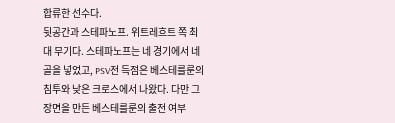합류한 선수다.
뒷공간과 스테파노프. 위트레흐트 쪽 최대 무기다. 스테파노프는 네 경기에서 네 골을 넣었고, PSV전 득점은 베스테를룬의 침투와 낮은 크로스에서 나왔다. 다만 그 장면을 만든 베스테를룬의 출전 여부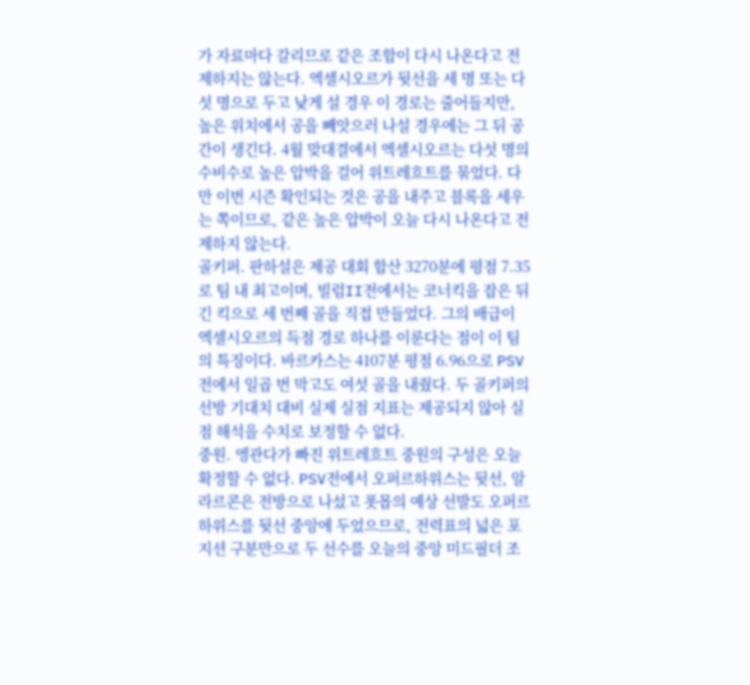가 자료마다 갈리므로 같은 조합이 다시 나온다고 전제하지는 않는다. 엑셀시오르가 뒷선을 세 명 또는 다섯 명으로 두고 낮게 설 경우 이 경로는 줄어들지만, 높은 위치에서 공을 빼앗으러 나설 경우에는 그 뒤 공간이 생긴다. 4월 맞대결에서 엑셀시오르는 다섯 명의 수비수로 높은 압박을 걸어 위트레흐트를 묶었다. 다만 이번 시즌 확인되는 것은 공을 내주고 블록을 세우는 쪽이므로, 같은 높은 압박이 오늘 다시 나온다고 전제하지 않는다.
골키퍼. 판하설은 제공 대회 합산 3270분에 평점 7.35로 팀 내 최고이며, 빌럼II전에서는 코너킥을 잡은 뒤 긴 킥으로 세 번째 골을 직접 만들었다. 그의 배급이 엑셀시오르의 득점 경로 하나를 이룬다는 점이 이 팀의 특징이다. 바르카스는 4107분 평점 6.96으로 PSV전에서 일곱 번 막고도 여섯 골을 내줬다. 두 골키퍼의 선방 기대치 대비 실제 실점 지표는 제공되지 않아 실점 해석을 수치로 보정할 수 없다.
중원. 엥관다가 빠진 위트레흐트 중원의 구성은 오늘 확정할 수 없다. PSV전에서 오퍼르하위스는 뒷선, 알라르콘은 전방으로 나섰고 폿몹의 예상 선발도 오퍼르하위스를 뒷선 중앙에 두었으므로, 전력표의 넓은 포지션 구분만으로 두 선수를 오늘의 중앙 미드필더 조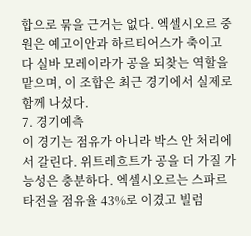합으로 묶을 근거는 없다. 엑셀시오르 중원은 예고이안과 하르티어스가 축이고 다 실바 모레이라가 공을 되찾는 역할을 맡으며, 이 조합은 최근 경기에서 실제로 함께 나섰다.
7. 경기예측
이 경기는 점유가 아니라 박스 안 처리에서 갈린다. 위트레흐트가 공을 더 가질 가능성은 충분하다. 엑셀시오르는 스파르타전을 점유율 43%로 이겼고 빌럼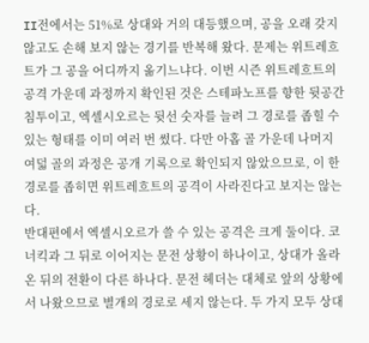II전에서는 51%로 상대와 거의 대등했으며, 공을 오래 갖지 않고도 손해 보지 않는 경기를 반복해 왔다. 문제는 위트레흐트가 그 공을 어디까지 옮기느냐다. 이번 시즌 위트레흐트의 공격 가운데 과정까지 확인된 것은 스테파노프를 향한 뒷공간 침투이고, 엑셀시오르는 뒷선 숫자를 늘려 그 경로를 좁힐 수 있는 형태를 이미 여러 번 썼다. 다만 아홉 골 가운데 나머지 여덟 골의 과정은 공개 기록으로 확인되지 않았으므로, 이 한 경로를 좁히면 위트레흐트의 공격이 사라진다고 보지는 않는다.
반대편에서 엑셀시오르가 쓸 수 있는 공격은 크게 둘이다. 코너킥과 그 뒤로 이어지는 문전 상황이 하나이고, 상대가 올라온 뒤의 전환이 다른 하나다. 문전 헤더는 대체로 앞의 상황에서 나왔으므로 별개의 경로로 세지 않는다. 두 가지 모두 상대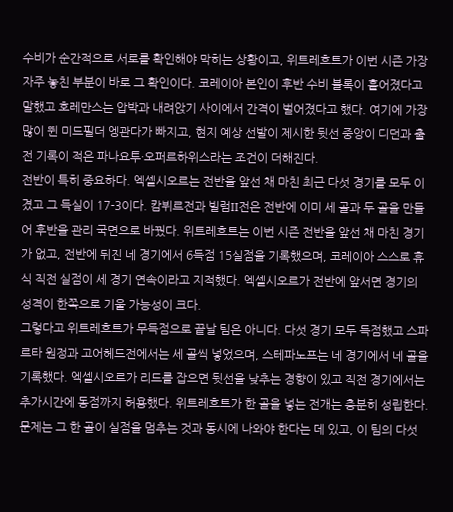수비가 순간적으로 서로를 확인해야 막히는 상황이고, 위트레흐트가 이번 시즌 가장 자주 놓친 부분이 바로 그 확인이다. 코레이아 본인이 후반 수비 블록이 흩어졌다고 말했고 호레만스는 압박과 내려앉기 사이에서 간격이 벌어졌다고 했다. 여기에 가장 많이 뛴 미드필더 엥관다가 빠지고, 현지 예상 선발이 제시한 뒷선 중앙이 디던과 출전 기록이 적은 파나요투·오퍼르하위스라는 조건이 더해진다.
전반이 특히 중요하다. 엑셀시오르는 전반을 앞선 채 마친 최근 다섯 경기를 모두 이겼고 그 득실이 17-3이다. 캄뷔르전과 빌럼II전은 전반에 이미 세 골과 두 골을 만들어 후반을 관리 국면으로 바꿨다. 위트레흐트는 이번 시즌 전반을 앞선 채 마친 경기가 없고, 전반에 뒤진 네 경기에서 6득점 15실점을 기록했으며, 코레이아 스스로 휴식 직전 실점이 세 경기 연속이라고 지적했다. 엑셀시오르가 전반에 앞서면 경기의 성격이 한쪽으로 기울 가능성이 크다.
그렇다고 위트레흐트가 무득점으로 끝날 팀은 아니다. 다섯 경기 모두 득점했고 스파르타 원정과 고어헤드전에서는 세 골씩 넣었으며, 스테파노프는 네 경기에서 네 골을 기록했다. 엑셀시오르가 리드를 잡으면 뒷선을 낮추는 경향이 있고 직전 경기에서는 추가시간에 동점까지 허용했다. 위트레흐트가 한 골을 넣는 전개는 충분히 성립한다. 문제는 그 한 골이 실점을 멈추는 것과 동시에 나와야 한다는 데 있고, 이 팀의 다섯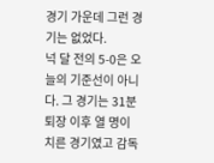경기 가운데 그런 경기는 없었다.
넉 달 전의 5-0은 오늘의 기준선이 아니다. 그 경기는 31분 퇴장 이후 열 명이 치른 경기였고 감독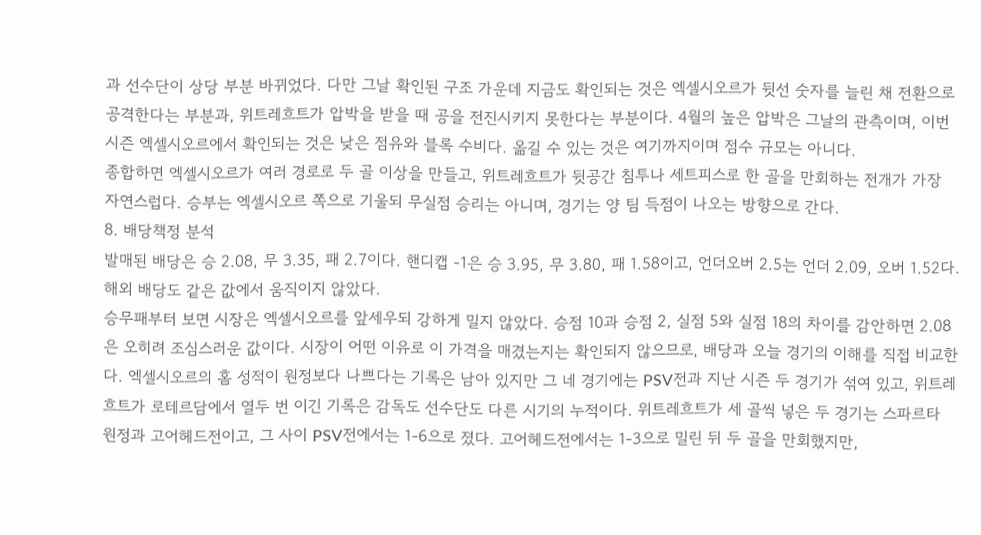과 선수단이 상당 부분 바뀌었다. 다만 그날 확인된 구조 가운데 지금도 확인되는 것은 엑셀시오르가 뒷선 숫자를 늘린 채 전환으로 공격한다는 부분과, 위트레흐트가 압박을 받을 때 공을 전진시키지 못한다는 부분이다. 4월의 높은 압박은 그날의 관측이며, 이번 시즌 엑셀시오르에서 확인되는 것은 낮은 점유와 블록 수비다. 옮길 수 있는 것은 여기까지이며 점수 규모는 아니다.
종합하면 엑셀시오르가 여러 경로로 두 골 이상을 만들고, 위트레흐트가 뒷공간 침투나 세트피스로 한 골을 만회하는 전개가 가장 자연스럽다. 승부는 엑셀시오르 쪽으로 기울되 무실점 승리는 아니며, 경기는 양 팀 득점이 나오는 방향으로 간다.
8. 배당책정 분석
발매된 배당은 승 2.08, 무 3.35, 패 2.7이다. 핸디캡 -1은 승 3.95, 무 3.80, 패 1.58이고, 언더오버 2.5는 언더 2.09, 오버 1.52다. 해외 배당도 같은 값에서 움직이지 않았다.
승무패부터 보면 시장은 엑셀시오르를 앞세우되 강하게 밀지 않았다. 승점 10과 승점 2, 실점 5와 실점 18의 차이를 감안하면 2.08은 오히려 조심스러운 값이다. 시장이 어떤 이유로 이 가격을 매겼는지는 확인되지 않으므로, 배당과 오늘 경기의 이해를 직접 비교한다. 엑셀시오르의 홈 성적이 원정보다 나쁘다는 기록은 남아 있지만 그 네 경기에는 PSV전과 지난 시즌 두 경기가 섞여 있고, 위트레흐트가 로테르담에서 열두 번 이긴 기록은 감독도 선수단도 다른 시기의 누적이다. 위트레흐트가 세 골씩 넣은 두 경기는 스파르타 원정과 고어헤드전이고, 그 사이 PSV전에서는 1-6으로 졌다. 고어헤드전에서는 1-3으로 밀린 뒤 두 골을 만회했지만,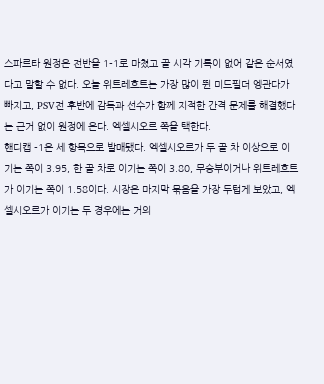스파르타 원정은 전반을 1-1로 마쳤고 골 시각 기록이 없어 같은 순서였다고 말할 수 없다. 오늘 위트레흐트는 가장 많이 뛴 미드필더 엥관다가 빠지고, PSV전 후반에 감독과 선수가 함께 지적한 간격 문제를 해결했다는 근거 없이 원정에 온다. 엑셀시오르 쪽을 택한다.
핸디캡 -1은 세 항목으로 발매됐다. 엑셀시오르가 두 골 차 이상으로 이기는 쪽이 3.95, 한 골 차로 이기는 쪽이 3.80, 무승부이거나 위트레흐트가 이기는 쪽이 1.58이다. 시장은 마지막 묶음을 가장 두텁게 보았고, 엑셀시오르가 이기는 두 경우에는 거의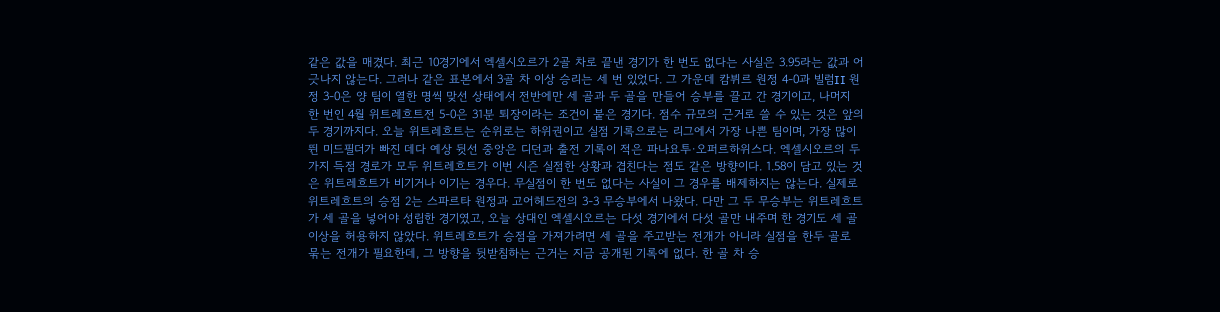같은 값을 매겼다. 최근 10경기에서 엑셀시오르가 2골 차로 끝낸 경기가 한 번도 없다는 사실은 3.95라는 값과 어긋나지 않는다. 그러나 같은 표본에서 3골 차 이상 승리는 세 번 있었다. 그 가운데 캄뷔르 원정 4-0과 빌럼II 원정 3-0은 양 팀이 열한 명씩 맞선 상태에서 전반에만 세 골과 두 골을 만들어 승부를 끌고 간 경기이고, 나머지 한 번인 4월 위트레흐트전 5-0은 31분 퇴장이라는 조건이 붙은 경기다. 점수 규모의 근거로 쓸 수 있는 것은 앞의 두 경기까지다. 오늘 위트레흐트는 순위로는 하위권이고 실점 기록으로는 리그에서 가장 나쁜 팀이며, 가장 많이 뛴 미드필더가 빠진 데다 예상 뒷선 중앙은 디던과 출전 기록이 적은 파나요투·오퍼르하위스다. 엑셀시오르의 두 가지 득점 경로가 모두 위트레흐트가 이번 시즌 실점한 상황과 겹친다는 점도 같은 방향이다. 1.58이 담고 있는 것은 위트레흐트가 비기거나 이기는 경우다. 무실점이 한 번도 없다는 사실이 그 경우를 배제하지는 않는다. 실제로 위트레흐트의 승점 2는 스파르타 원정과 고어헤드전의 3-3 무승부에서 나왔다. 다만 그 두 무승부는 위트레흐트가 세 골을 넣어야 성립한 경기였고, 오늘 상대인 엑셀시오르는 다섯 경기에서 다섯 골만 내주며 한 경기도 세 골 이상을 허용하지 않았다. 위트레흐트가 승점을 가져가려면 세 골을 주고받는 전개가 아니라 실점을 한두 골로 묶는 전개가 필요한데, 그 방향을 뒷받침하는 근거는 지금 공개된 기록에 없다. 한 골 차 승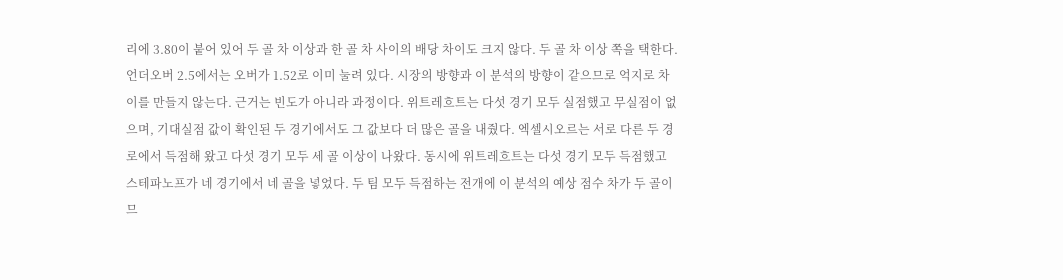리에 3.80이 붙어 있어 두 골 차 이상과 한 골 차 사이의 배당 차이도 크지 않다. 두 골 차 이상 쪽을 택한다.
언더오버 2.5에서는 오버가 1.52로 이미 눌려 있다. 시장의 방향과 이 분석의 방향이 같으므로 억지로 차이를 만들지 않는다. 근거는 빈도가 아니라 과정이다. 위트레흐트는 다섯 경기 모두 실점했고 무실점이 없으며, 기대실점 값이 확인된 두 경기에서도 그 값보다 더 많은 골을 내줬다. 엑셀시오르는 서로 다른 두 경로에서 득점해 왔고 다섯 경기 모두 세 골 이상이 나왔다. 동시에 위트레흐트는 다섯 경기 모두 득점했고 스테파노프가 네 경기에서 네 골을 넣었다. 두 팀 모두 득점하는 전개에 이 분석의 예상 점수 차가 두 골이므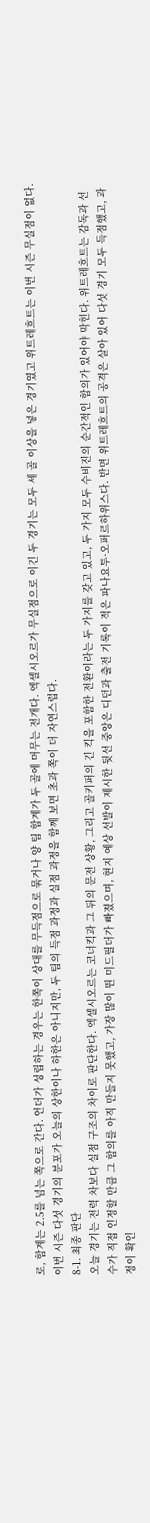로, 합계는 2.5를 넘는 쪽으로 간다. 언더가 성립하는 경우는 한쪽이 상대를 무득점으로 묶거나 양 팀 합계가 두 골에 머무는 전개다. 엑셀시오르가 무실점으로 이긴 두 경기는 모두 세 골 이상을 넣은 경기였고 위트레흐트는 이번 시즌 무실점이 없다. 이번 시즌 다섯 경기의 분포가 오늘의 상한이나 하한은 아니지만, 두 팀의 득점 과정과 실점 과정을 함께 보면 초과 쪽이 더 자연스럽다.
8-1. 최종 판단
오늘 경기는 전력 차보다 실점 구조의 차이로 판단한다. 엑셀시오르는 코너킥과 그 뒤의 문전 상황, 그리고 골키퍼의 긴 킥을 포함한 전환이라는 두 가지를 갖고 있고, 두 가지 모두 수비진의 순간적인 합의가 있어야 막힌다. 위트레흐트는 감독과 선수가 직접 인정할 만큼 그 합의를 아직 만들지 못했고, 가장 많이 뛴 미드필더가 빠졌으며, 현지 예상 선발이 제시한 뒷선 중앙은 디던과 출전 기록이 적은 파나요투·오퍼르하위스다. 반면 위트레흐트의 공격은 살아 있어 다섯 경기 모두 득점했고, 과정이 확인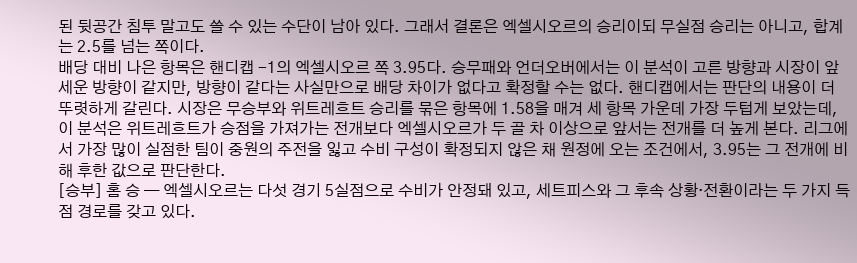된 뒷공간 침투 말고도 쓸 수 있는 수단이 남아 있다. 그래서 결론은 엑셀시오르의 승리이되 무실점 승리는 아니고, 합계는 2.5를 넘는 쪽이다.
배당 대비 나은 항목은 핸디캡 -1의 엑셀시오르 쪽 3.95다. 승무패와 언더오버에서는 이 분석이 고른 방향과 시장이 앞세운 방향이 같지만, 방향이 같다는 사실만으로 배당 차이가 없다고 확정할 수는 없다. 핸디캡에서는 판단의 내용이 더 뚜렷하게 갈린다. 시장은 무승부와 위트레흐트 승리를 묶은 항목에 1.58을 매겨 세 항목 가운데 가장 두텁게 보았는데, 이 분석은 위트레흐트가 승점을 가져가는 전개보다 엑셀시오르가 두 골 차 이상으로 앞서는 전개를 더 높게 본다. 리그에서 가장 많이 실점한 팀이 중원의 주전을 잃고 수비 구성이 확정되지 않은 채 원정에 오는 조건에서, 3.95는 그 전개에 비해 후한 값으로 판단한다.
[승부] 홈 승 — 엑셀시오르는 다섯 경기 5실점으로 수비가 안정돼 있고, 세트피스와 그 후속 상황·전환이라는 두 가지 득점 경로를 갖고 있다.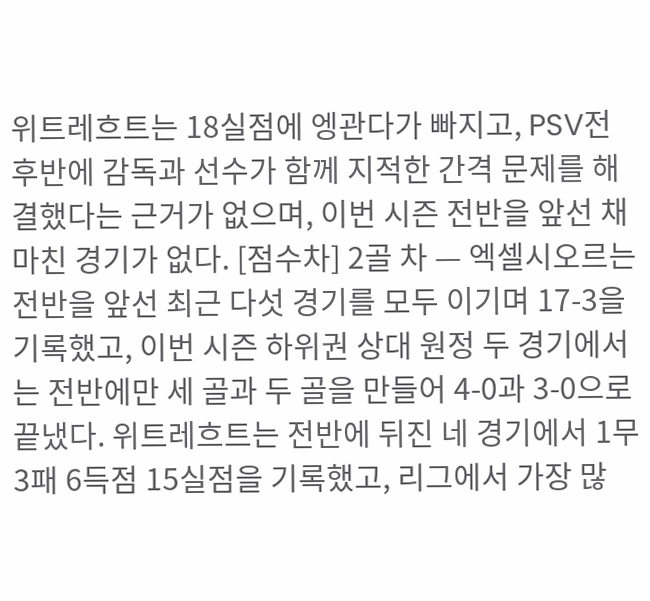위트레흐트는 18실점에 엥관다가 빠지고, PSV전 후반에 감독과 선수가 함께 지적한 간격 문제를 해결했다는 근거가 없으며, 이번 시즌 전반을 앞선 채 마친 경기가 없다. [점수차] 2골 차 — 엑셀시오르는 전반을 앞선 최근 다섯 경기를 모두 이기며 17-3을 기록했고, 이번 시즌 하위권 상대 원정 두 경기에서는 전반에만 세 골과 두 골을 만들어 4-0과 3-0으로 끝냈다. 위트레흐트는 전반에 뒤진 네 경기에서 1무 3패 6득점 15실점을 기록했고, 리그에서 가장 많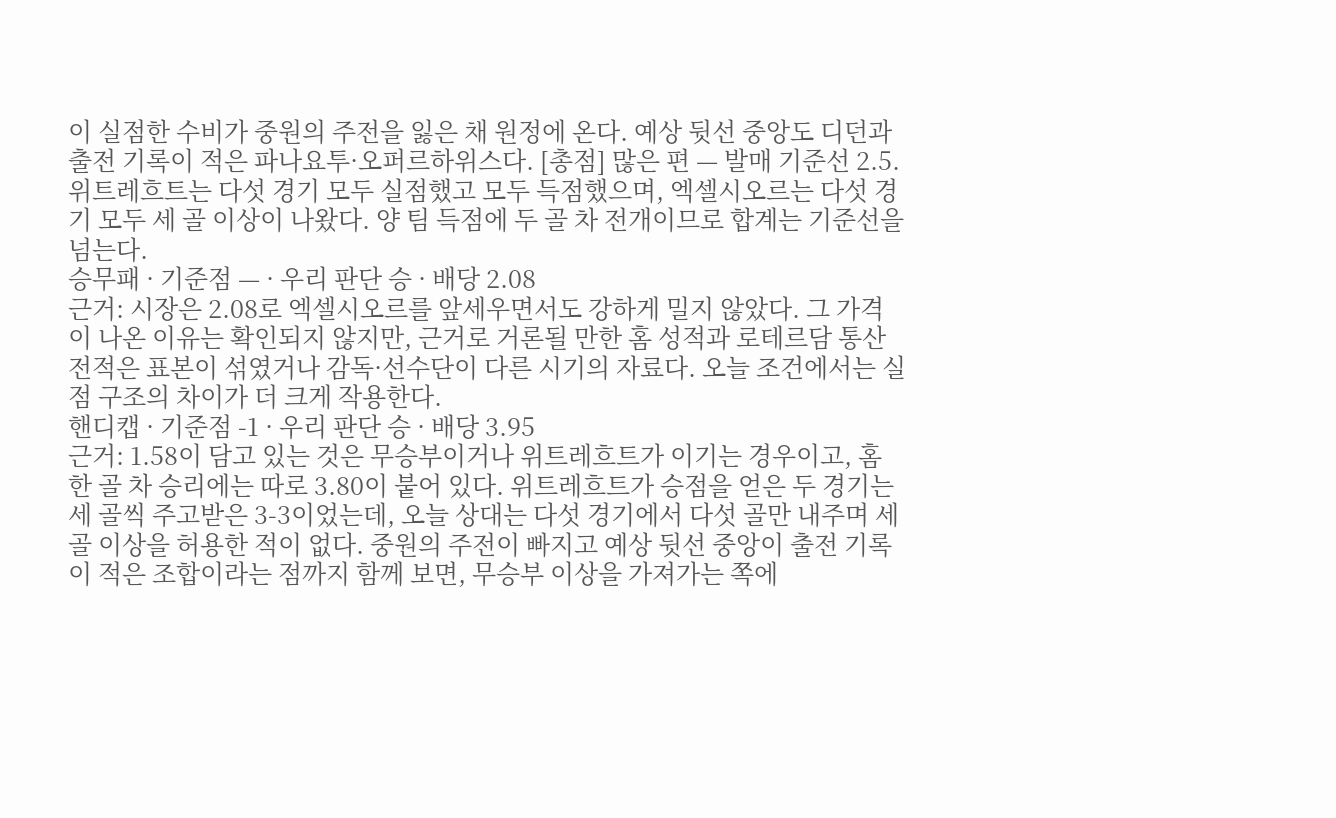이 실점한 수비가 중원의 주전을 잃은 채 원정에 온다. 예상 뒷선 중앙도 디던과 출전 기록이 적은 파나요투·오퍼르하위스다. [총점] 많은 편 — 발매 기준선 2.5. 위트레흐트는 다섯 경기 모두 실점했고 모두 득점했으며, 엑셀시오르는 다섯 경기 모두 세 골 이상이 나왔다. 양 팀 득점에 두 골 차 전개이므로 합계는 기준선을 넘는다.
승무패 · 기준점 — · 우리 판단 승 · 배당 2.08
근거: 시장은 2.08로 엑셀시오르를 앞세우면서도 강하게 밀지 않았다. 그 가격이 나온 이유는 확인되지 않지만, 근거로 거론될 만한 홈 성적과 로테르담 통산 전적은 표본이 섞였거나 감독·선수단이 다른 시기의 자료다. 오늘 조건에서는 실점 구조의 차이가 더 크게 작용한다.
핸디캡 · 기준점 -1 · 우리 판단 승 · 배당 3.95
근거: 1.58이 담고 있는 것은 무승부이거나 위트레흐트가 이기는 경우이고, 홈 한 골 차 승리에는 따로 3.80이 붙어 있다. 위트레흐트가 승점을 얻은 두 경기는 세 골씩 주고받은 3-3이었는데, 오늘 상대는 다섯 경기에서 다섯 골만 내주며 세 골 이상을 허용한 적이 없다. 중원의 주전이 빠지고 예상 뒷선 중앙이 출전 기록이 적은 조합이라는 점까지 함께 보면, 무승부 이상을 가져가는 쪽에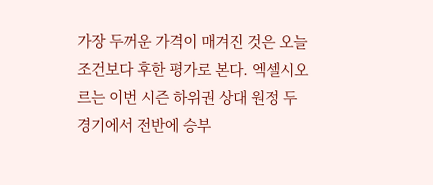가장 두꺼운 가격이 매겨진 것은 오늘 조건보다 후한 평가로 본다. 엑셀시오르는 이번 시즌 하위권 상대 원정 두 경기에서 전반에 승부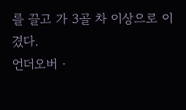를 끌고 가 3골 차 이상으로 이겼다.
언더오버 ·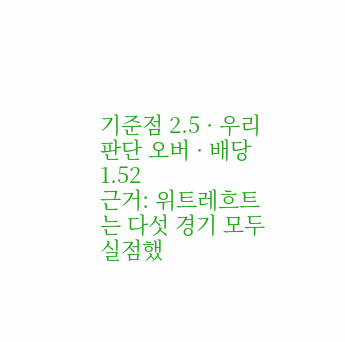기준점 2.5 · 우리 판단 오버 · 배당 1.52
근거: 위트레흐트는 다섯 경기 모두 실점했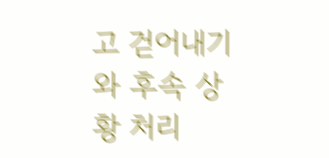고 걷어내기와 후속 상황 처리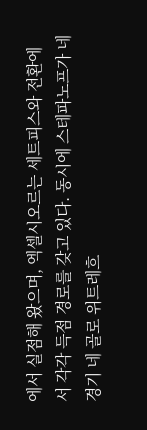에서 실점해 왔으며, 엑셀시오르는 세트피스와 전환에서 각각 득점 경로를 갖고 있다. 동시에 스테파노프가 네 경기 네 골로 위트레흐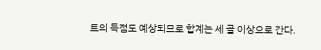트의 득점도 예상되므로 합계는 세 골 이상으로 간다.